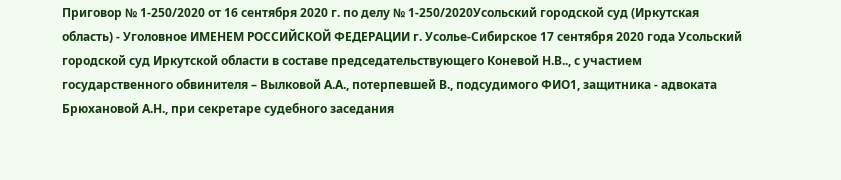Приговор № 1-250/2020 от 16 сентября 2020 г. по делу № 1-250/2020Усольский городской суд (Иркутская область) - Уголовное ИМЕНЕМ РОССИЙСКОЙ ФЕДЕРАЦИИ г. Усолье-Сибирское 17 сентября 2020 года Усольский городской суд Иркутской области в составе председательствующего Коневой Н.В.., с участием государственного обвинителя – Вылковой А.А., потерпевшей В., подсудимого ФИО1, защитника - адвоката Брюхановой А.Н., при секретаре судебного заседания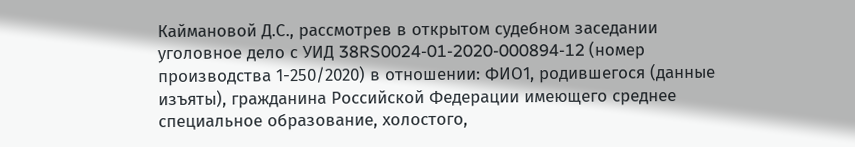Каймановой Д.С., рассмотрев в открытом судебном заседании уголовное дело с УИД 38RS0024-01-2020-000894-12 (номер производства 1-250/2020) в отношении: ФИО1, родившегося (данные изъяты), гражданина Российской Федерации имеющего среднее специальное образование, холостого,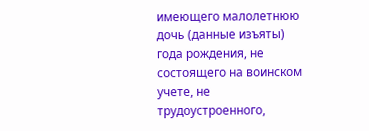имеющего малолетнюю дочь (данные изъяты) года рождения, не состоящего на воинском учете, не трудоустроенного,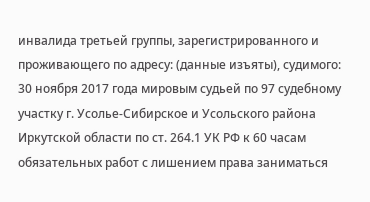инвалида третьей группы, зарегистрированного и проживающего по адресу: (данные изъяты), судимого: 30 ноября 2017 года мировым судьей по 97 судебному участку г. Усолье-Сибирское и Усольского района Иркутской области по ст. 264.1 УК РФ к 60 часам обязательных работ с лишением права заниматься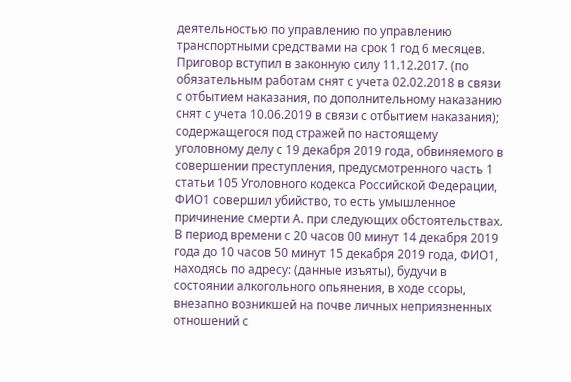деятельностью по управлению по управлению транспортными средствами на срок 1 год 6 месяцев. Приговор вступил в законную силу 11.12.2017. (по обязательным работам снят с учета 02.02.2018 в связи с отбытием наказания, по дополнительному наказанию снят с учета 10.06.2019 в связи с отбытием наказания); содержащегося под стражей по настоящему уголовному делу с 19 декабря 2019 года, обвиняемого в совершении преступления, предусмотренного часть 1 статьи 105 Уголовного кодекса Российской Федерации, ФИО1 совершил убийство, то есть умышленное причинение смерти А. при следующих обстоятельствах. В период времени с 20 часов 00 минут 14 декабря 2019 года до 10 часов 50 минут 15 декабря 2019 года, ФИО1, находясь по адресу: (данные изъяты), будучи в состоянии алкогольного опьянения, в ходе ссоры, внезапно возникшей на почве личных неприязненных отношений с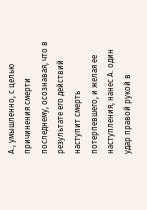А., умышленно, с целью причинения смерти последнему, осознавая, что в результате его действий наступит смерть потерпевшего, и желая ее наступления, нанес А. один удар правой рукой в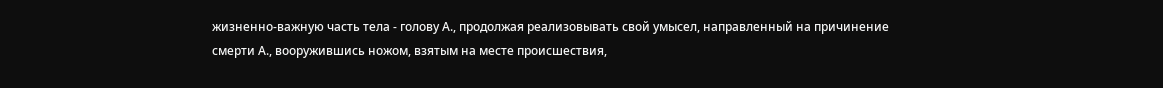жизненно-важную часть тела - голову А., продолжая реализовывать свой умысел, направленный на причинение смерти А., вооружившись ножом, взятым на месте происшествия,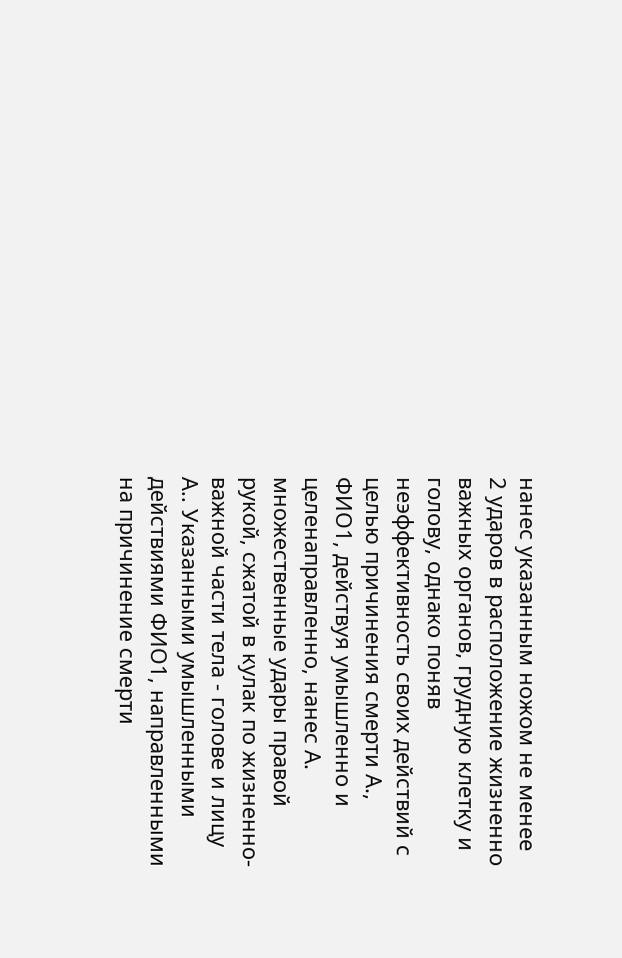нанес указанным ножом не менее 2 ударов в расположение жизненно важных органов, грудную клетку и голову, однако поняв неэффективность своих действий с целью причинения смерти А., ФИО1, действуя умышленно и целенаправленно, нанес А. множественные удары правой рукой, сжатой в кулак по жизненно-важной части тела - голове и лицу А.. Указанными умышленными действиями ФИО1, направленными на причинение смерти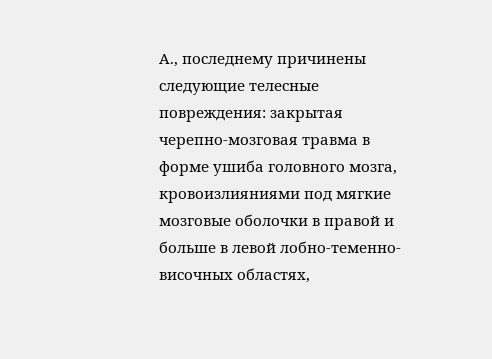А., последнему причинены следующие телесные повреждения: закрытая черепно-мозговая травма в форме ушиба головного мозга, кровоизлияниями под мягкие мозговые оболочки в правой и больше в левой лобно-теменно-височных областях,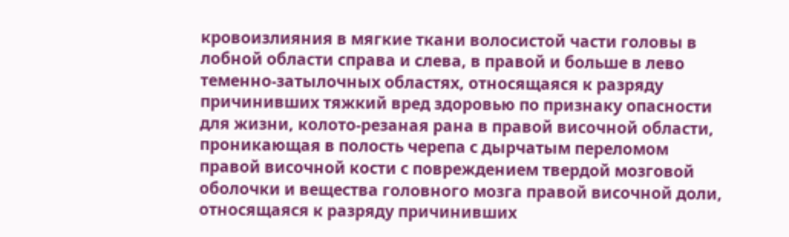кровоизлияния в мягкие ткани волосистой части головы в лобной области справа и слева, в правой и больше в лево теменно-затылочных областях, относящаяся к разряду причинивших тяжкий вред здоровью по признаку опасности для жизни, колото-резаная рана в правой височной области, проникающая в полость черепа с дырчатым переломом правой височной кости с повреждением твердой мозговой оболочки и вещества головного мозга правой височной доли, относящаяся к разряду причинивших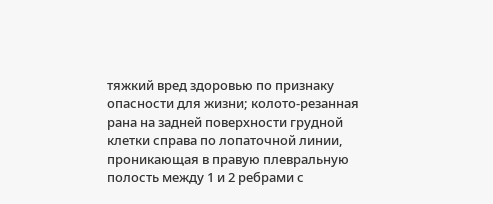тяжкий вред здоровью по признаку опасности для жизни; колото-резанная рана на задней поверхности грудной клетки справа по лопаточной линии, проникающая в правую плевральную полость между 1 и 2 ребрами с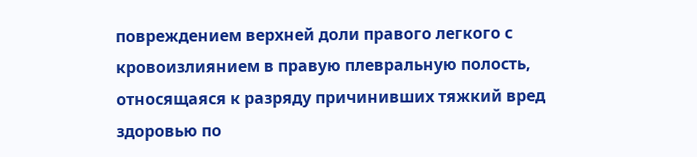повреждением верхней доли правого легкого с кровоизлиянием в правую плевральную полость, относящаяся к разряду причинивших тяжкий вред здоровью по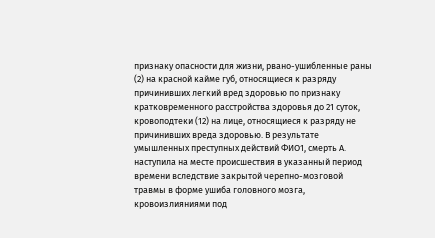признаку опасности для жизни, рвано-ушибленные раны (2) на красной кайме губ, относящиеся к разряду причинивших легкий вред здоровью по признаку кратковременного расстройства здоровья до 21 суток, кровоподтеки (12) на лице, относящиеся к разряду не причинивших вреда здоровью. В результате умышленных преступных действий ФИО1, смерть А. наступила на месте происшествия в указанный период времени вследствие закрытой черепно-мозговой травмы в форме ушиба головного мозга, кровоизлияниями под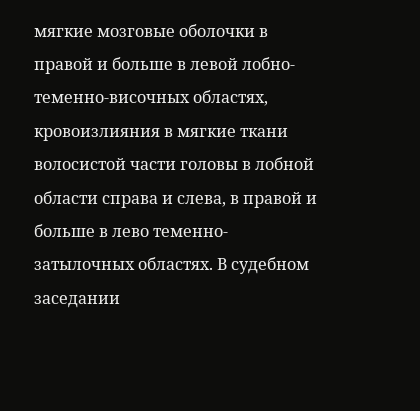мягкие мозговые оболочки в правой и больше в левой лобно-теменно-височных областях, кровоизлияния в мягкие ткани волосистой части головы в лобной области справа и слева, в правой и больше в лево теменно-затылочных областях. В судебном заседании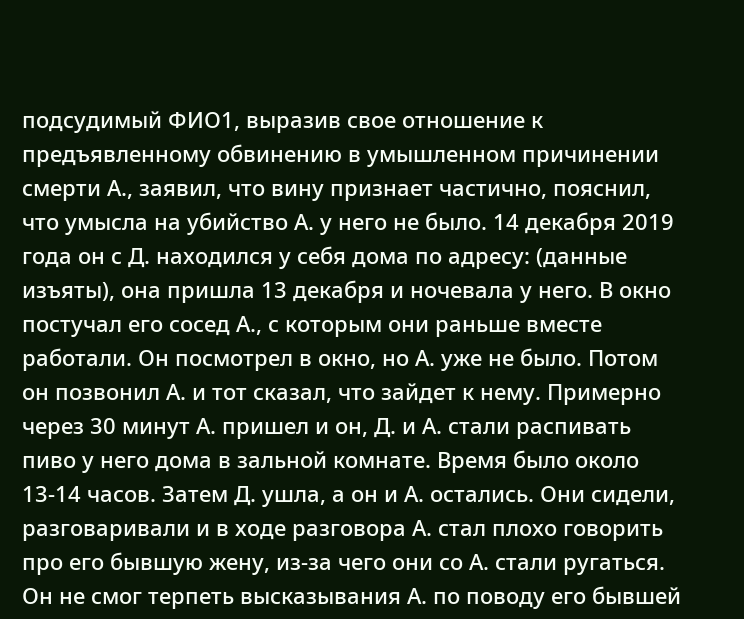подсудимый ФИО1, выразив свое отношение к предъявленному обвинению в умышленном причинении смерти А., заявил, что вину признает частично, пояснил, что умысла на убийство А. у него не было. 14 декабря 2019 года он с Д. находился у себя дома по адресу: (данные изъяты), она пришла 13 декабря и ночевала у него. В окно постучал его сосед А., с которым они раньше вместе работали. Он посмотрел в окно, но А. уже не было. Потом он позвонил А. и тот сказал, что зайдет к нему. Примерно через 30 минут А. пришел и он, Д. и А. стали распивать пиво у него дома в зальной комнате. Время было около 13-14 часов. Затем Д. ушла, а он и А. остались. Они сидели, разговаривали и в ходе разговора А. стал плохо говорить про его бывшую жену, из-за чего они со А. стали ругаться. Он не смог терпеть высказывания А. по поводу его бывшей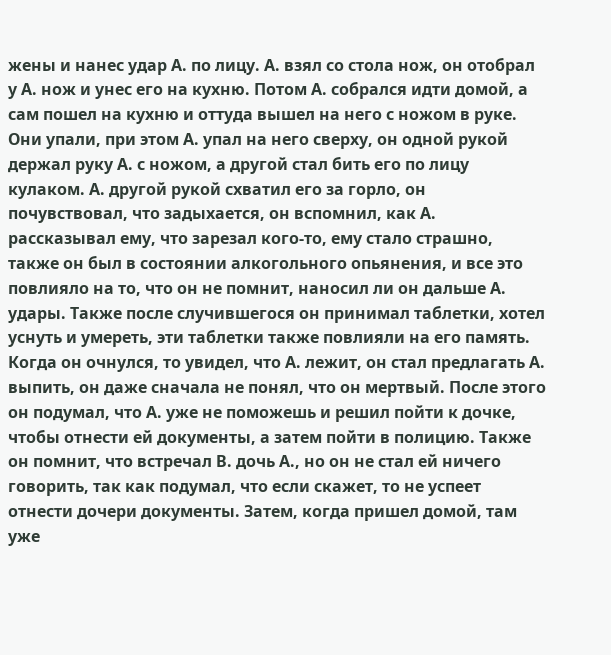жены и нанес удар А. по лицу. А. взял со стола нож, он отобрал у А. нож и унес его на кухню. Потом А. собрался идти домой, а сам пошел на кухню и оттуда вышел на него с ножом в руке. Они упали, при этом А. упал на него сверху, он одной рукой держал руку А. с ножом, а другой стал бить его по лицу кулаком. А. другой рукой схватил его за горло, он почувствовал, что задыхается, он вспомнил, как А. рассказывал ему, что зарезал кого-то, ему стало страшно, также он был в состоянии алкогольного опьянения, и все это повлияло на то, что он не помнит, наносил ли он дальше А. удары. Также после случившегося он принимал таблетки, хотел уснуть и умереть, эти таблетки также повлияли на его память. Когда он очнулся, то увидел, что А. лежит, он стал предлагать А. выпить, он даже сначала не понял, что он мертвый. После этого он подумал, что А. уже не поможешь и решил пойти к дочке, чтобы отнести ей документы, а затем пойти в полицию. Также он помнит, что встречал В. дочь А., но он не стал ей ничего говорить, так как подумал, что если скажет, то не успеет отнести дочери документы. Затем, когда пришел домой, там уже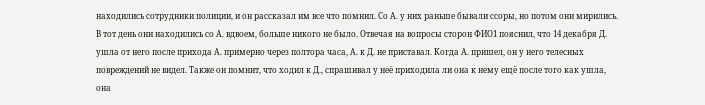находились сотрудники полиции, и он рассказал им все что помнил. Со А. у них раньше бывали ссоры, но потом они мирились. В тот день они находились со А. вдвоем, больше никого не было. Отвечая на вопросы сторон ФИО1 пояснил, что 14 декабря Д. ушла от него после прихода А. примерно через полтора часа, А. к Д. не приставал. Когда А. пришел, он у него телесных повреждений не видел. Также он помнит, что ходил к Д., спрашивал у неё приходила ли она к нему ещё после того как ушла, она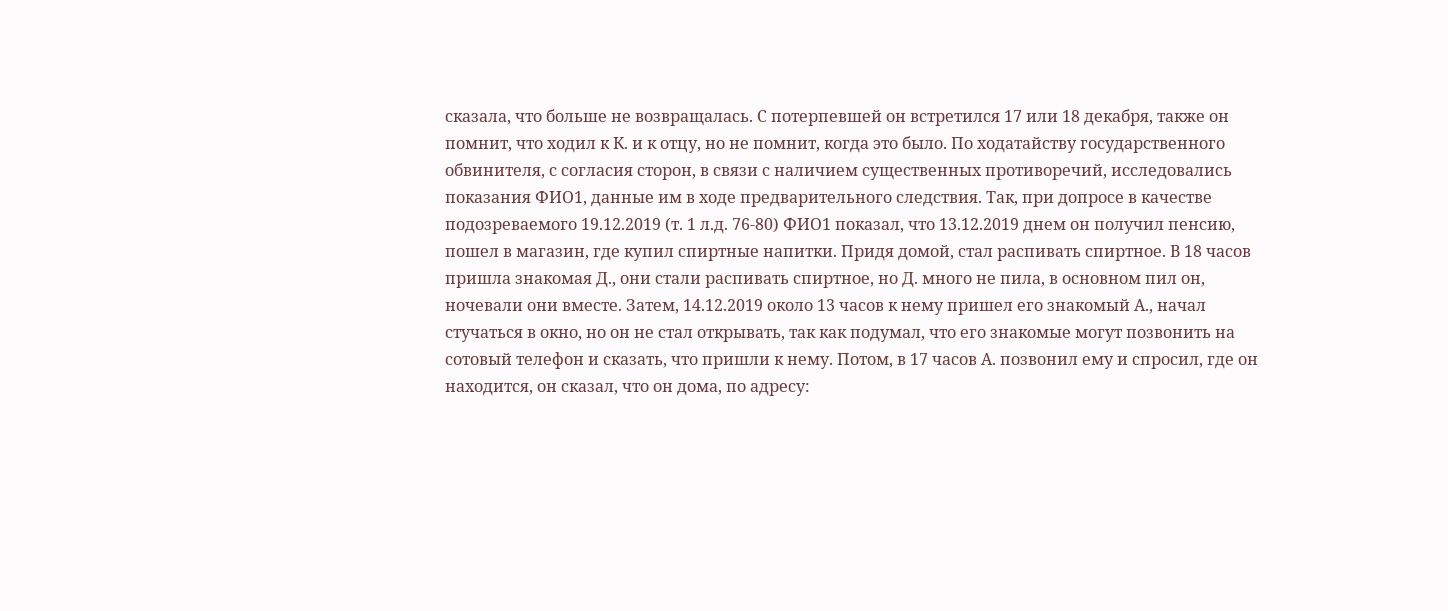сказала, что больше не возвращалась. С потерпевшей он встретился 17 или 18 декабря, также он помнит, что ходил к К. и к отцу, но не помнит, когда это было. По ходатайству государственного обвинителя, с согласия сторон, в связи с наличием существенных противоречий, исследовались показания ФИО1, данные им в ходе предварительного следствия. Так, при допросе в качестве подозреваемого 19.12.2019 (т. 1 л.д. 76-80) ФИО1 показал, что 13.12.2019 днем он получил пенсию, пошел в магазин, где купил спиртные напитки. Придя домой, стал распивать спиртное. В 18 часов пришла знакомая Д., они стали распивать спиртное, но Д. много не пила, в основном пил он, ночевали они вместе. Затем, 14.12.2019 около 13 часов к нему пришел его знакомый А., начал стучаться в окно, но он не стал открывать, так как подумал, что его знакомые могут позвонить на сотовый телефон и сказать, что пришли к нему. Потом, в 17 часов А. позвонил ему и спросил, где он находится, он сказал, что он дома, по адресу: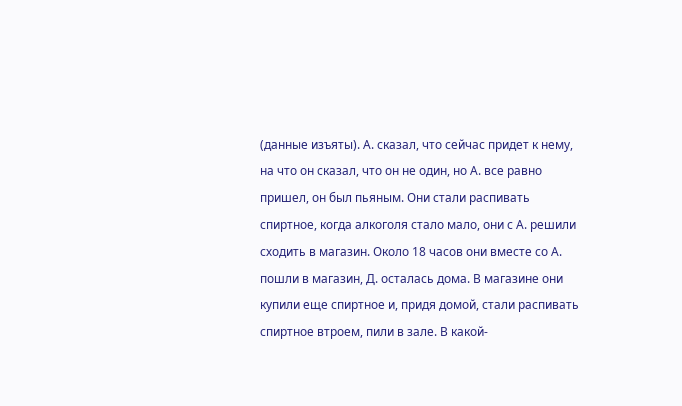(данные изъяты). А. сказал, что сейчас придет к нему, на что он сказал, что он не один, но А. все равно пришел, он был пьяным. Они стали распивать спиртное, когда алкоголя стало мало, они с А. решили сходить в магазин. Около 18 часов они вместе со А. пошли в магазин, Д. осталась дома. В магазине они купили еще спиртное и, придя домой, стали распивать спиртное втроем, пили в зале. В какой-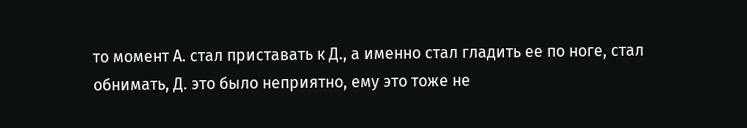то момент А. стал приставать к Д., а именно стал гладить ее по ноге, стал обнимать, Д. это было неприятно, ему это тоже не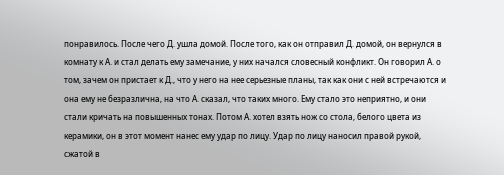понравилось. После чего Д. ушла домой. После того, как он отправил Д. домой, он вернулся в комнату к А. и стал делать ему замечание, у них начался словесный конфликт. Он говорил А. о том, зачем он пристает к Д., что у него на нее серьезные планы, так как они с ней встречаются и она ему не безразлична, на что А. сказал, что таких много. Ему стало это неприятно, и они стали кричать на повышенных тонах. Потом А. хотел взять нож со стола, белого цвета из керамики, он в этот момент нанес ему удар по лицу. Удар по лицу наносил правой рукой, сжатой в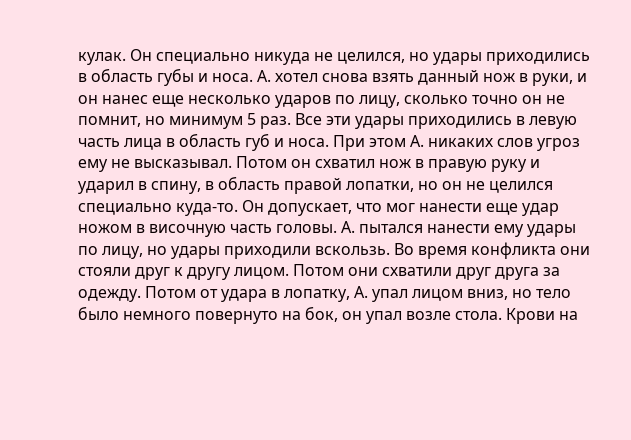кулак. Он специально никуда не целился, но удары приходились в область губы и носа. А. хотел снова взять данный нож в руки, и он нанес еще несколько ударов по лицу, сколько точно он не помнит, но минимум 5 раз. Все эти удары приходились в левую часть лица в область губ и носа. При этом А. никаких слов угроз ему не высказывал. Потом он схватил нож в правую руку и ударил в спину, в область правой лопатки, но он не целился специально куда-то. Он допускает, что мог нанести еще удар ножом в височную часть головы. А. пытался нанести ему удары по лицу, но удары приходили вскользь. Во время конфликта они стояли друг к другу лицом. Потом они схватили друг друга за одежду. Потом от удара в лопатку, А. упал лицом вниз, но тело было немного повернуто на бок, он упал возле стола. Крови на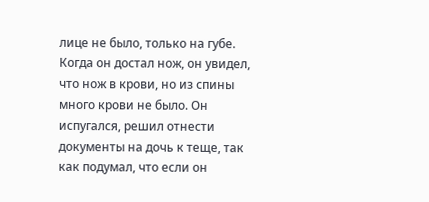лице не было, только на губе. Когда он достал нож, он увидел, что нож в крови, но из спины много крови не было. Он испугался, решил отнести документы на дочь к теще, так как подумал, что если он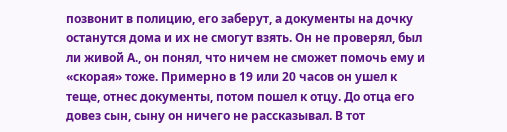позвонит в полицию, его заберут, а документы на дочку останутся дома и их не смогут взять. Он не проверял, был ли живой А., он понял, что ничем не сможет помочь ему и «скорая» тоже. Примерно в 19 или 20 часов он ушел к теще, отнес документы, потом пошел к отцу. До отца его довез сын, сыну он ничего не рассказывал. В тот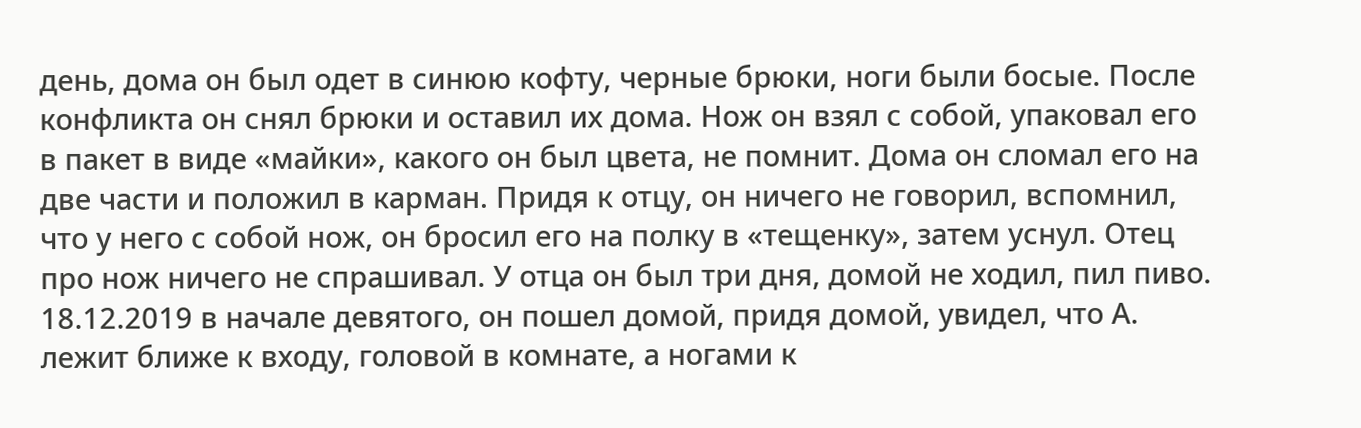день, дома он был одет в синюю кофту, черные брюки, ноги были босые. После конфликта он снял брюки и оставил их дома. Нож он взял с собой, упаковал его в пакет в виде «майки», какого он был цвета, не помнит. Дома он сломал его на две части и положил в карман. Придя к отцу, он ничего не говорил, вспомнил, что у него с собой нож, он бросил его на полку в «тещенку», затем уснул. Отец про нож ничего не спрашивал. У отца он был три дня, домой не ходил, пил пиво. 18.12.2019 в начале девятого, он пошел домой, придя домой, увидел, что А. лежит ближе к входу, головой в комнате, а ногами к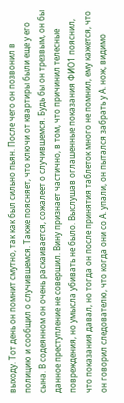выходу. Тот день он помнит смутно, так как был сильно пьян. После чего он позвонил в полицию и сообщил о случившемся. Также поясняет, что ключи от квартиры были еще у его сына. В содеянном он очень раскаивается, сожалеет о случившемся. Будь бы он трезвым, он бы данное преступление не совершил. Вину признает частично, в том, что причинил телесные повреждения, но умысла убивать не было. Выслушав оглашенные показания ФИО1 пояснил, что показания давал, но тогда он после принятия таблеток много не помнил, ему кажется, что он говорил следователю, что когда они со А. упали, он пытался забрать у А. нож, видимо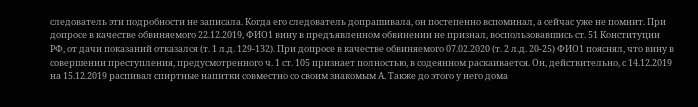следователь эти подробности не записала. Когда его следователь допрашивала, он постепенно вспоминал, а сейчас уже не помнит. При допросе в качестве обвиняемого 22.12.2019, ФИО1 вину в предъявленном обвинении не признал, воспользовавшись ст. 51 Конституции РФ, от дачи показаний отказался (т. 1 л.д. 129-132). При допросе в качестве обвиняемого 07.02.2020 (т. 2 л.д. 20-25) ФИО1 пояснял, что вину в совершении преступления, предусмотренного ч. 1 ст. 105 признает полностью, в содеянном раскаивается. Он, действительно, с 14.12.2019 на 15.12.2019 распивал спиртные напитки совместно со своим знакомым А. Также до этого у него дома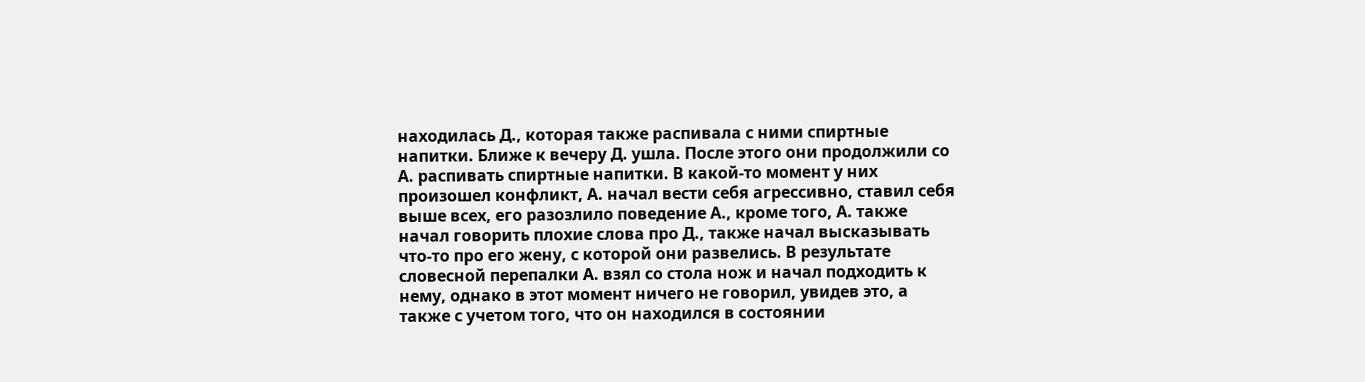находилась Д., которая также распивала с ними спиртные напитки. Ближе к вечеру Д. ушла. После этого они продолжили со А. распивать спиртные напитки. В какой-то момент у них произошел конфликт, А. начал вести себя агрессивно, ставил себя выше всех, его разозлило поведение А., кроме того, А. также начал говорить плохие слова про Д., также начал высказывать что-то про его жену, с которой они развелись. В результате словесной перепалки А. взял со стола нож и начал подходить к нему, однако в этот момент ничего не говорил, увидев это, а также с учетом того, что он находился в состоянии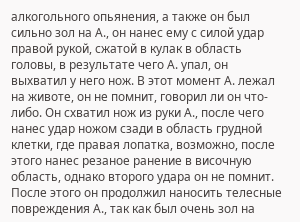алкогольного опьянения, а также он был сильно зол на А., он нанес ему с силой удар правой рукой, сжатой в кулак в область головы, в результате чего А. упал, он выхватил у него нож. В этот момент А. лежал на животе, он не помнит, говорил ли он что-либо. Он схватил нож из руки А., после чего нанес удар ножом сзади в область грудной клетки, где правая лопатка, возможно, после этого нанес резаное ранение в височную область, однако второго удара он не помнит. После этого он продолжил наносить телесные повреждения А., так как был очень зол на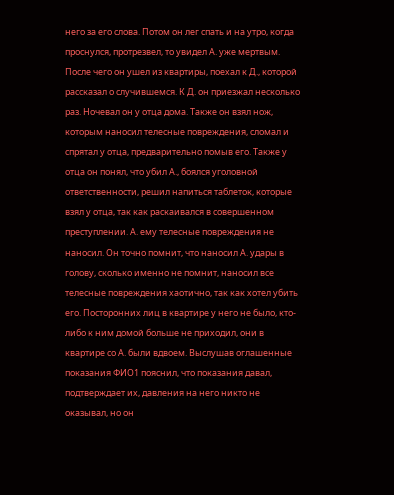него за его слова. Потом он лег спать и на утро, когда проснулся, протрезвел, то увидел А. уже мертвым. После чего он ушел из квартиры, поехал к Д., которой рассказал о случившемся. К Д. он приезжал несколько раз. Ночевал он у отца дома. Также он взял нож, которым наносил телесные повреждения, сломал и спрятал у отца, предварительно помыв его. Также у отца он понял, что убил А., боялся уголовной ответственности, решил напиться таблеток, которые взял у отца, так как раскаивался в совершенном преступлении. А. ему телесные повреждения не наносил. Он точно помнит, что наносил А. удары в голову, сколько именно не помнит, наносил все телесные повреждения хаотично, так как хотел убить его. Посторонних лиц в квартире у него не было, кто-либо к ним домой больше не приходил, они в квартире со А. были вдвоем. Выслушав оглашенные показания ФИО1 пояснил, что показания давал, подтверждает их, давления на него никто не оказывал, но он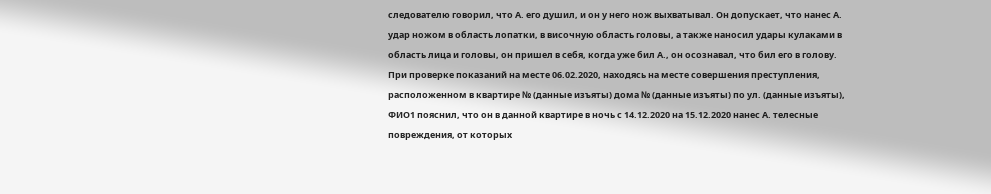следователю говорил, что А. его душил, и он у него нож выхватывал. Он допускает, что нанес А. удар ножом в область лопатки, в височную область головы, а также наносил удары кулаками в область лица и головы, он пришел в себя, когда уже бил А., он осознавал, что бил его в голову. При проверке показаний на месте 06.02.2020, находясь на месте совершения преступления, расположенном в квартире № (данные изъяты) дома № (данные изъяты) по ул. (данные изъяты), ФИО1 пояснил, что он в данной квартире в ночь с 14.12.2020 на 15.12.2020 нанес А. телесные повреждения, от которых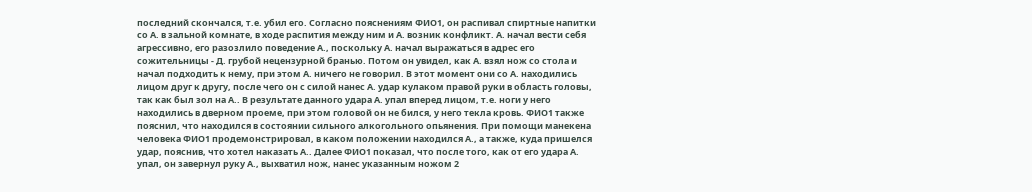последний скончался, т.е. убил его. Согласно пояснениям ФИО1, он распивал спиртные напитки со А. в зальной комнате, в ходе распития между ним и А. возник конфликт. А. начал вести себя агрессивно, его разозлило поведение А., поскольку А. начал выражаться в адрес его сожительницы - Д. грубой нецензурной бранью. Потом он увидел, как А. взял нож со стола и начал подходить к нему, при этом А. ничего не говорил. В этот момент они со А. находились лицом друг к другу, после чего он с силой нанес А. удар кулаком правой руки в область головы, так как был зол на А.. В результате данного удара А. упал вперед лицом, т.е. ноги у него находились в дверном проеме, при этом головой он не бился, у него текла кровь. ФИО1 также пояснил, что находился в состоянии сильного алкогольного опьянения. При помощи манекена человека ФИО1 продемонстрировал, в каком положении находился А., а также, куда пришелся удар, пояснив, что хотел наказать А.. Далее ФИО1 показал, что после того, как от его удара А. упал, он завернул руку А., выхватил нож, нанес указанным ножом 2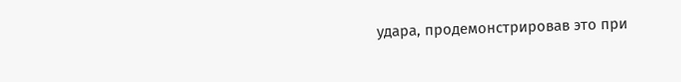удара, продемонстрировав это при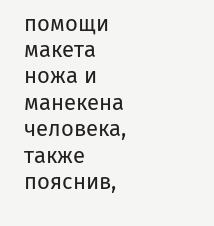помощи макета ножа и манекена человека, также пояснив,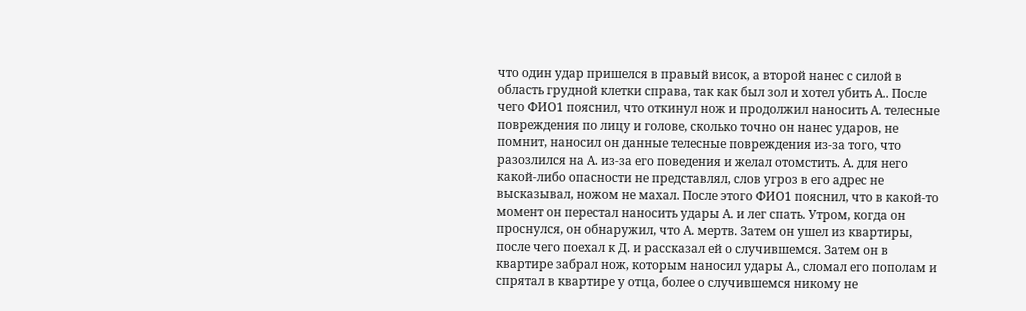что один удар пришелся в правый висок, а второй нанес с силой в область грудной клетки справа, так как был зол и хотел убить А.. После чего ФИО1 пояснил, что откинул нож и продолжил наносить А. телесные повреждения по лицу и голове, сколько точно он нанес ударов, не помнит, наносил он данные телесные повреждения из-за того, что разозлился на А. из-за его поведения и желал отомстить. А. для него какой-либо опасности не представлял, слов угроз в его адрес не высказывал, ножом не махал. После этого ФИО1 пояснил, что в какой-то момент он перестал наносить удары А. и лег спать. Утром, когда он проснулся, он обнаружил, что А. мертв. Затем он ушел из квартиры, после чего поехал к Д. и рассказал ей о случившемся. Затем он в квартире забрал нож, которым наносил удары А., сломал его пополам и спрятал в квартире у отца, более о случившемся никому не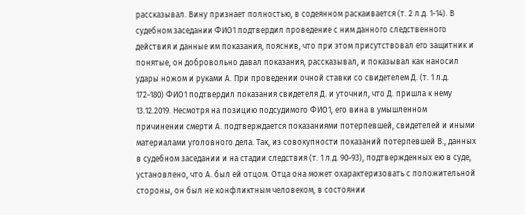рассказывал. Вину признает полностью, в содеянном раскаивается (т. 2 л.д. 1-14). В судебном заседании ФИО1 подтвердил проведение с ним данного следственного действия и данные им показания, пояснив, что при этом присутствовал его защитник и понятые, он добровольно давал показания, рассказывал, и показывал как наносил удары ножом и руками А. При проведении очной ставки со свидетелем Д. (т. 1 л.д. 172-180) ФИО1 подтвердил показания свидетеля Д. и уточнил, что Д. пришла к нему 13.12.2019. Несмотря на позицию подсудимого ФИО1, его вина в умышленном причинении смерти А. подтверждается показаниями потерпевшей, свидетелей и иными материалами уголовного дела. Так, из совокупности показаний потерпевшей В., данных в судебном заседании и на стадии следствия (т. 1 л.д. 90-93), подтвержденных ею в суде, установлено, что А. был ей отцом. Отца она может охарактеризовать с положительной стороны, он был не конфликтным человеком, в состоянии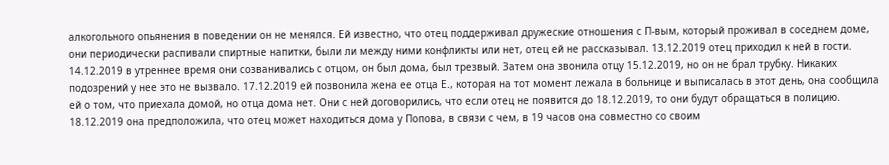алкогольного опьянения в поведении он не менялся. Ей известно, что отец поддерживал дружеские отношения с П-вым, который проживал в соседнем доме, они периодически распивали спиртные напитки, были ли между ними конфликты или нет, отец ей не рассказывал. 13.12.2019 отец приходил к ней в гости. 14.12.2019 в утреннее время они созванивались с отцом, он был дома, был трезвый. Затем она звонила отцу 15.12.2019, но он не брал трубку. Никаких подозрений у нее это не вызвало. 17.12.2019 ей позвонила жена ее отца Е., которая на тот момент лежала в больнице и выписалась в этот день, она сообщила ей о том, что приехала домой, но отца дома нет. Они с ней договорились, что если отец не появится до 18.12.2019, то они будут обращаться в полицию. 18.12.2019 она предположила, что отец может находиться дома у Попова, в связи с чем, в 19 часов она совместно со своим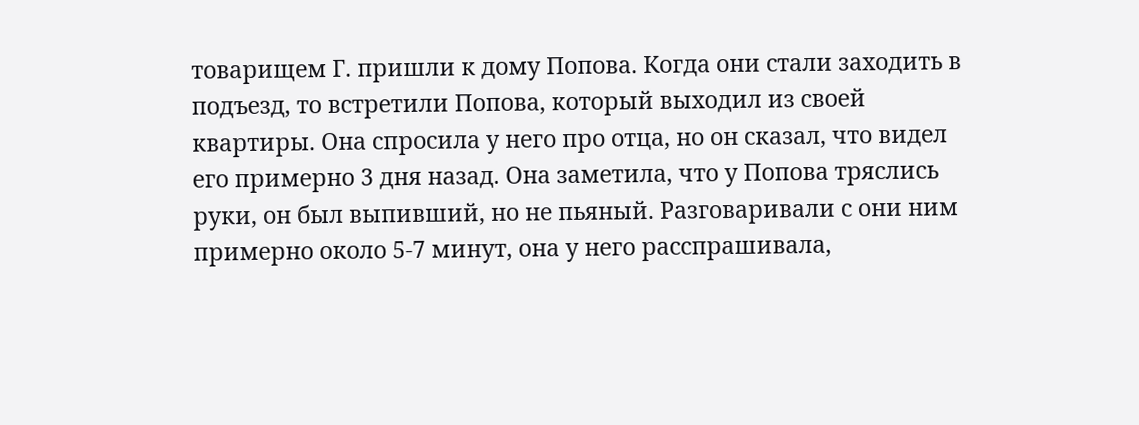товарищем Г. пришли к дому Попова. Когда они стали заходить в подъезд, то встретили Попова, который выходил из своей квартиры. Она спросила у него про отца, но он сказал, что видел его примерно 3 дня назад. Она заметила, что у Попова тряслись руки, он был выпивший, но не пьяный. Разговаривали с они ним примерно около 5-7 минут, она у него расспрашивала,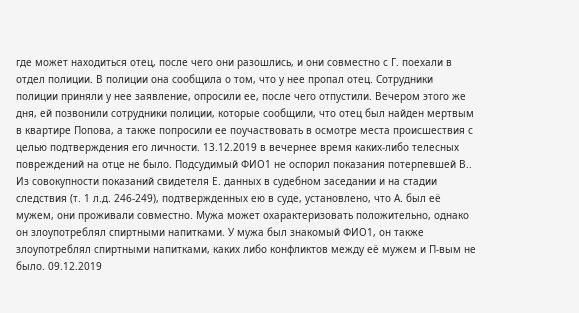где может находиться отец, после чего они разошлись, и они совместно с Г. поехали в отдел полиции. В полиции она сообщила о том, что у нее пропал отец. Сотрудники полиции приняли у нее заявление, опросили ее, после чего отпустили. Вечером этого же дня, ей позвонили сотрудники полиции, которые сообщили, что отец был найден мертвым в квартире Попова, а также попросили ее поучаствовать в осмотре места происшествия с целью подтверждения его личности. 13.12.2019 в вечернее время каких-либо телесных повреждений на отце не было. Подсудимый ФИО1 не оспорил показания потерпевшей В.. Из совокупности показаний свидетеля Е. данных в судебном заседании и на стадии следствия (т. 1 л.д. 246-249), подтвержденных ею в суде, установлено, что А. был её мужем, они проживали совместно. Мужа может охарактеризовать положительно, однако он злоупотреблял спиртными напитками. У мужа был знакомый ФИО1, он также злоупотреблял спиртными напитками, каких либо конфликтов между её мужем и П-вым не было. 09.12.2019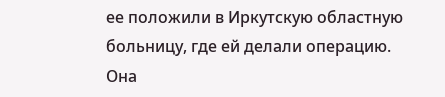ее положили в Иркутскую областную больницу, где ей делали операцию. Она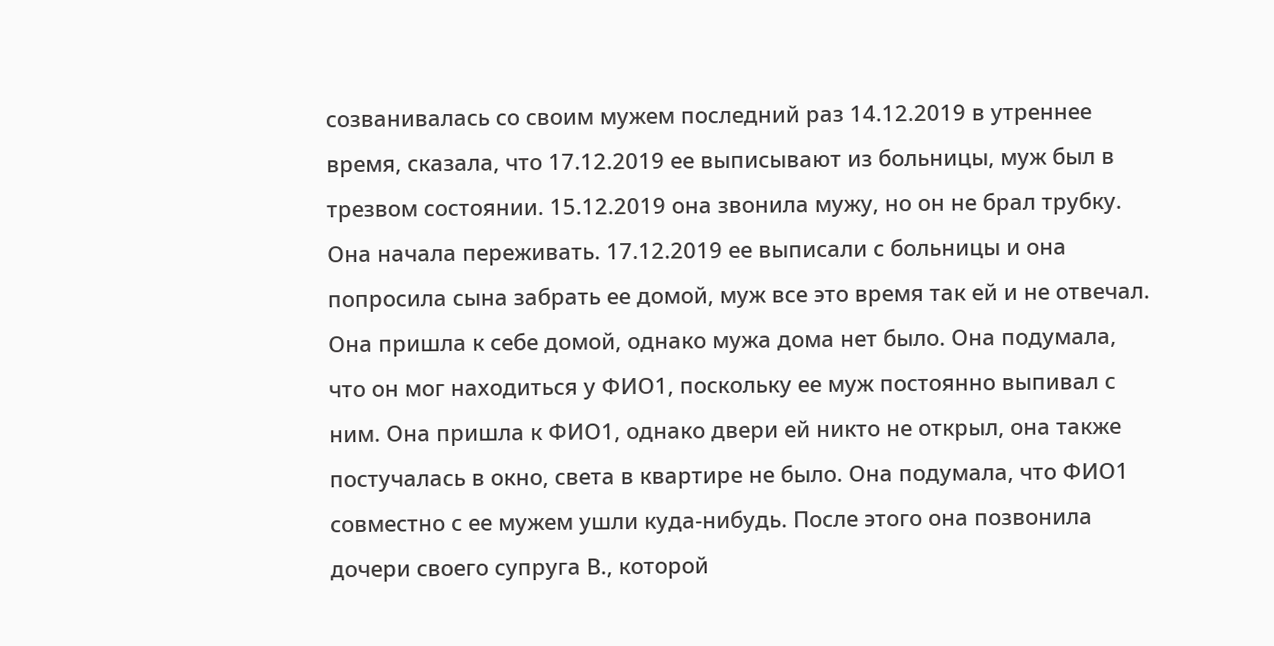созванивалась со своим мужем последний раз 14.12.2019 в утреннее время, сказала, что 17.12.2019 ее выписывают из больницы, муж был в трезвом состоянии. 15.12.2019 она звонила мужу, но он не брал трубку. Она начала переживать. 17.12.2019 ее выписали с больницы и она попросила сына забрать ее домой, муж все это время так ей и не отвечал. Она пришла к себе домой, однако мужа дома нет было. Она подумала, что он мог находиться у ФИО1, поскольку ее муж постоянно выпивал с ним. Она пришла к ФИО1, однако двери ей никто не открыл, она также постучалась в окно, света в квартире не было. Она подумала, что ФИО1 совместно с ее мужем ушли куда-нибудь. После этого она позвонила дочери своего супруга В., которой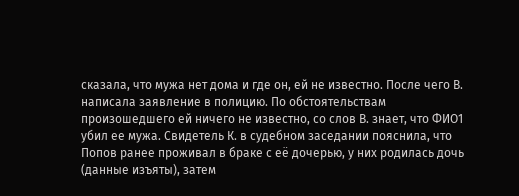сказала, что мужа нет дома и где он, ей не известно. После чего В. написала заявление в полицию. По обстоятельствам произошедшего ей ничего не известно, со слов В. знает, что ФИО1 убил ее мужа. Свидетель К. в судебном заседании пояснила, что Попов ранее проживал в браке с её дочерью, у них родилась дочь (данные изъяты), затем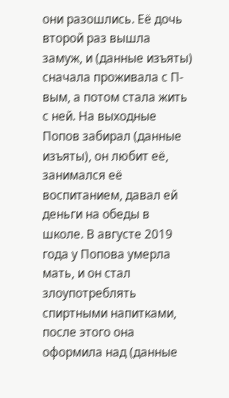они разошлись. Её дочь второй раз вышла замуж, и (данные изъяты) сначала проживала с П-вым, а потом стала жить с ней. На выходные Попов забирал (данные изъяты), он любит её, занимался её воспитанием, давал ей деньги на обеды в школе. В августе 2019 года у Попова умерла мать, и он стал злоупотреблять спиртными напитками, после этого она оформила над (данные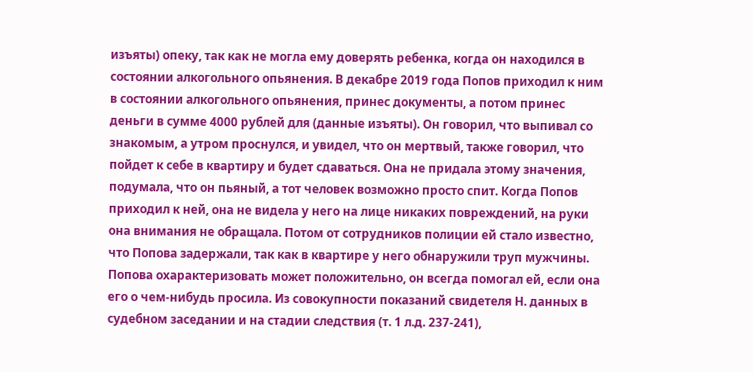изъяты) опеку, так как не могла ему доверять ребенка, когда он находился в состоянии алкогольного опьянения. В декабре 2019 года Попов приходил к ним в состоянии алкогольного опьянения, принес документы, а потом принес деньги в сумме 4000 рублей для (данные изъяты). Он говорил, что выпивал со знакомым, а утром проснулся, и увидел, что он мертвый, также говорил, что пойдет к себе в квартиру и будет сдаваться. Она не придала этому значения, подумала, что он пьяный, а тот человек возможно просто спит. Когда Попов приходил к ней, она не видела у него на лице никаких повреждений, на руки она внимания не обращала. Потом от сотрудников полиции ей стало известно, что Попова задержали, так как в квартире у него обнаружили труп мужчины. Попова охарактеризовать может положительно, он всегда помогал ей, если она его о чем-нибудь просила. Из совокупности показаний свидетеля Н. данных в судебном заседании и на стадии следствия (т. 1 л.д. 237-241),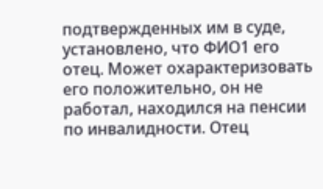подтвержденных им в суде, установлено, что ФИО1 его отец. Может охарактеризовать его положительно, он не работал, находился на пенсии по инвалидности. Отец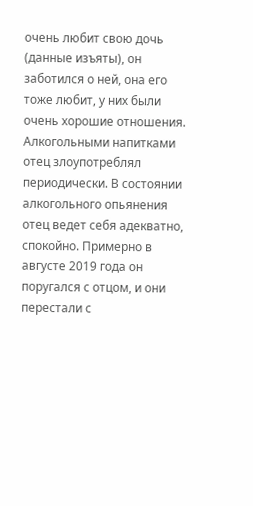очень любит свою дочь (данные изъяты), он заботился о ней, она его тоже любит, у них были очень хорошие отношения. Алкогольными напитками отец злоупотреблял периодически. В состоянии алкогольного опьянения отец ведет себя адекватно, спокойно. Примерно в августе 2019 года он поругался с отцом, и они перестали с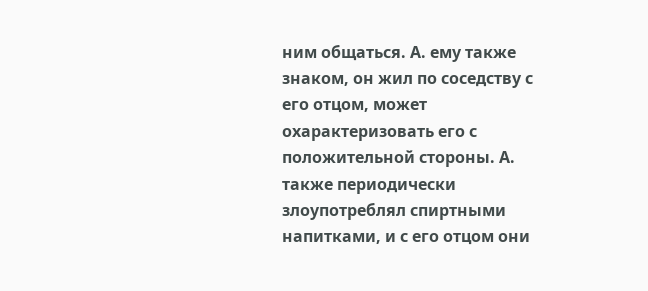ним общаться. А. ему также знаком, он жил по соседству с его отцом, может охарактеризовать его с положительной стороны. А. также периодически злоупотреблял спиртными напитками, и с его отцом они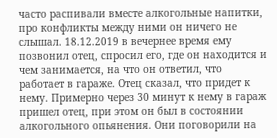часто распивали вместе алкогольные напитки, про конфликты между ними он ничего не слышал. 18.12.2019 в вечернее время ему позвонил отец, спросил его, где он находится и чем занимается, на что он ответил, что работает в гараже. Отец сказал, что придет к нему. Примерно через 30 минут к нему в гараж пришел отец, при этом он был в состоянии алкогольного опьянения. Они поговорили на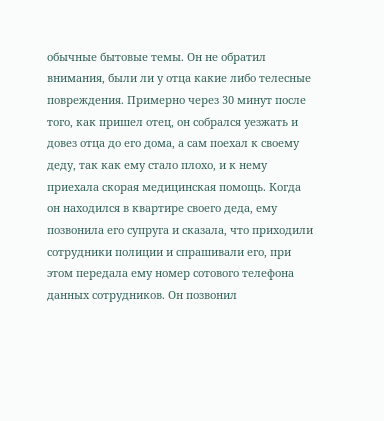обычные бытовые темы. Он не обратил внимания, были ли у отца какие либо телесные повреждения. Примерно через 30 минут после того, как пришел отец, он собрался уезжать и довез отца до его дома, а сам поехал к своему деду, так как ему стало плохо, и к нему приехала скорая медицинская помощь. Когда он находился в квартире своего деда, ему позвонила его супруга и сказала, что приходили сотрудники полиции и спрашивали его, при этом передала ему номер сотового телефона данных сотрудников. Он позвонил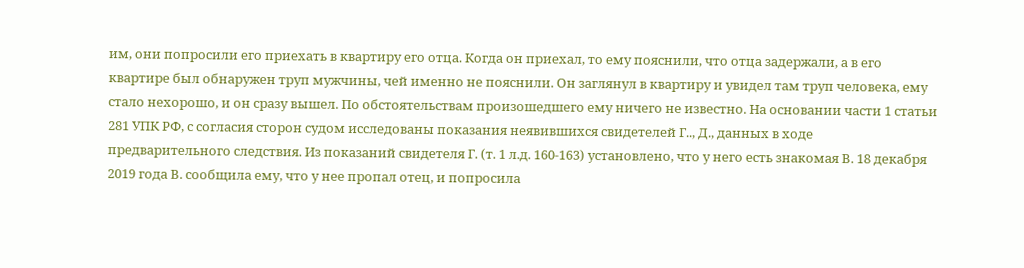им, они попросили его приехать в квартиру его отца. Когда он приехал, то ему пояснили, что отца задержали, а в его квартире был обнаружен труп мужчины, чей именно не пояснили. Он заглянул в квартиру и увидел там труп человека, ему стало нехорошо, и он сразу вышел. По обстоятельствам произошедшего ему ничего не известно. На основании части 1 статьи 281 УПК РФ, с согласия сторон судом исследованы показания неявившихся свидетелей Г.., Д., данных в ходе предварительного следствия. Из показаний свидетеля Г. (т. 1 л.д. 160-163) установлено, что у него есть знакомая В. 18 декабря 2019 года В. сообщила ему, что у нее пропал отец, и попросила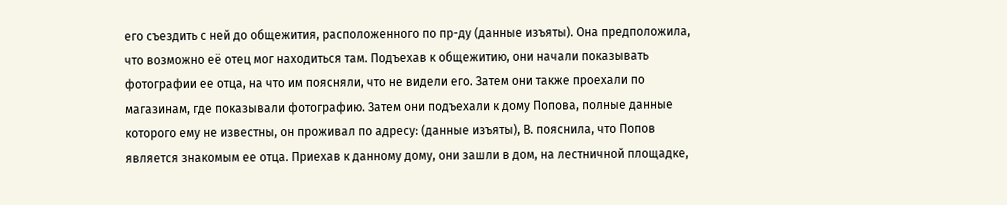его съездить с ней до общежития, расположенного по пр-ду (данные изъяты). Она предположила, что возможно её отец мог находиться там. Подъехав к общежитию, они начали показывать фотографии ее отца, на что им поясняли, что не видели его. Затем они также проехали по магазинам, где показывали фотографию. Затем они подъехали к дому Попова, полные данные которого ему не известны, он проживал по адресу: (данные изъяты), В. пояснила, что Попов является знакомым ее отца. Приехав к данному дому, они зашли в дом, на лестничной площадке,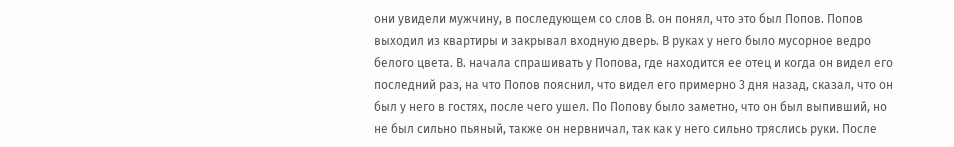они увидели мужчину, в последующем со слов В. он понял, что это был Попов. Попов выходил из квартиры и закрывал входную дверь. В руках у него было мусорное ведро белого цвета. В. начала спрашивать у Попова, где находится ее отец и когда он видел его последний раз, на что Попов пояснил, что видел его примерно 3 дня назад, сказал, что он был у него в гостях, после чего ушел. По Попову было заметно, что он был выпивший, но не был сильно пьяный, также он нервничал, так как у него сильно тряслись руки. После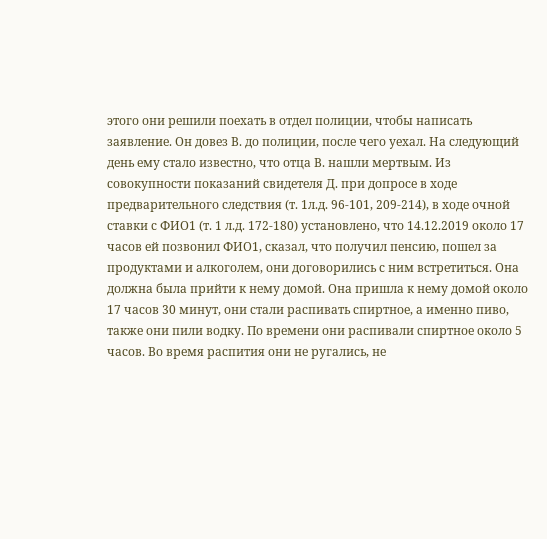этого они решили поехать в отдел полиции, чтобы написать заявление. Он довез В. до полиции, после чего уехал. На следующий день ему стало известно, что отца В. нашли мертвым. Из совокупности показаний свидетеля Д. при допросе в ходе предварительного следствия (т. 1л.д. 96-101, 209-214), в ходе очной ставки с ФИО1 (т. 1 л.д. 172-180) установлено, что 14.12.2019 около 17 часов ей позвонил ФИО1, сказал, что получил пенсию, пошел за продуктами и алкоголем, они договорились с ним встретиться. Она должна была прийти к нему домой. Она пришла к нему домой около 17 часов 30 минут, они стали распивать спиртное, а именно пиво, также они пили водку. По времени они распивали спиртное около 5 часов. Во время распития они не ругались, не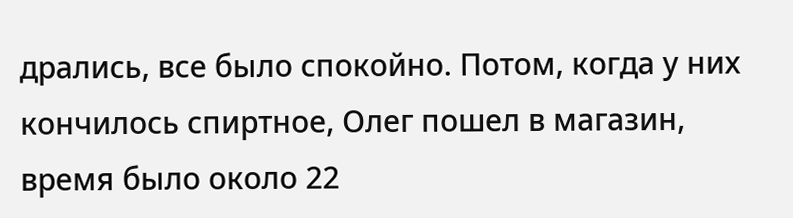дрались, все было спокойно. Потом, когда у них кончилось спиртное, Олег пошел в магазин, время было около 22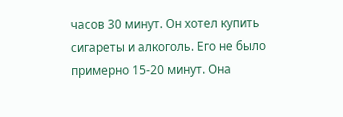часов 30 минут. Он хотел купить сигареты и алкоголь. Его не было примерно 15-20 минут. Она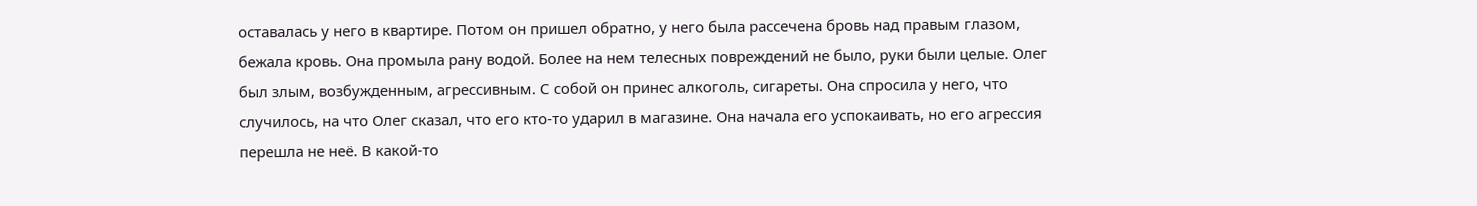оставалась у него в квартире. Потом он пришел обратно, у него была рассечена бровь над правым глазом, бежала кровь. Она промыла рану водой. Более на нем телесных повреждений не было, руки были целые. Олег был злым, возбужденным, агрессивным. С собой он принес алкоголь, сигареты. Она спросила у него, что случилось, на что Олег сказал, что его кто-то ударил в магазине. Она начала его успокаивать, но его агрессия перешла не неё. В какой-то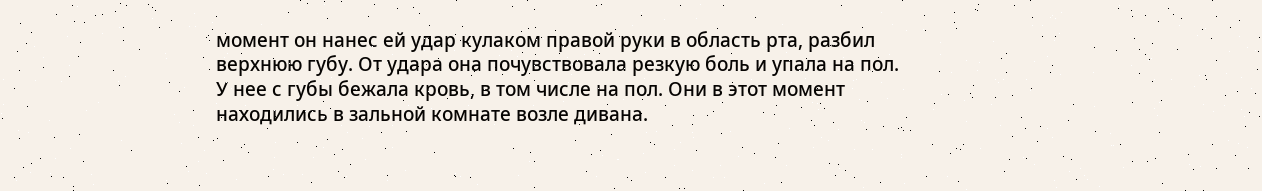момент он нанес ей удар кулаком правой руки в область рта, разбил верхнюю губу. От удара она почувствовала резкую боль и упала на пол. У нее с губы бежала кровь, в том числе на пол. Они в этот момент находились в зальной комнате возле дивана.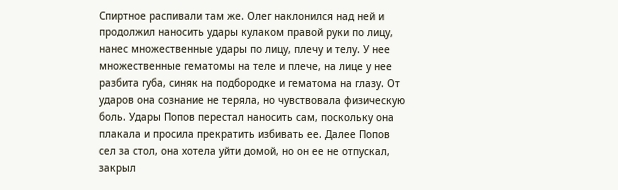Спиртное распивали там же. Олег наклонился над ней и продолжил наносить удары кулаком правой руки по лицу, нанес множественные удары по лицу, плечу и телу. У нее множественные гематомы на теле и плече, на лице у нее разбита губа, синяк на подбородке и гематома на глазу. От ударов она сознание не теряла, но чувствовала физическую боль. Удары Попов перестал наносить сам, поскольку она плакала и просила прекратить избивать ее. Далее Попов сел за стол, она хотела уйти домой, но он ее не отпускал, закрыл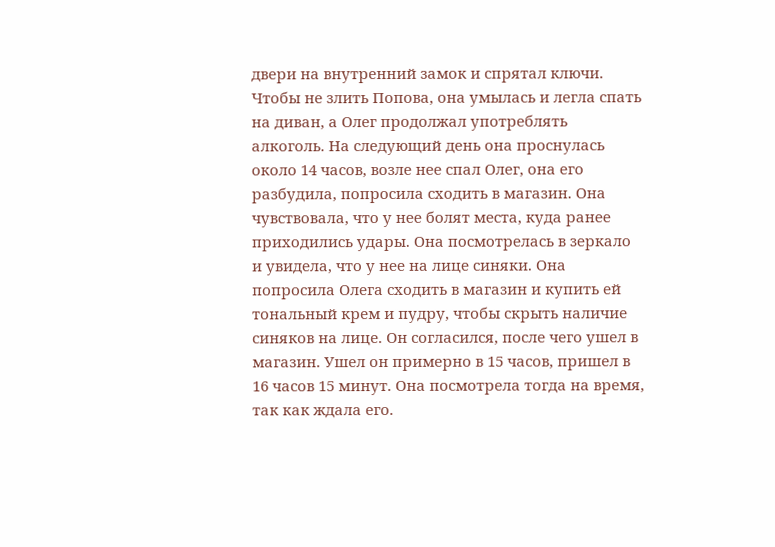двери на внутренний замок и спрятал ключи. Чтобы не злить Попова, она умылась и легла спать на диван, а Олег продолжал употреблять алкоголь. На следующий день она проснулась около 14 часов, возле нее спал Олег, она его разбудила, попросила сходить в магазин. Она чувствовала, что у нее болят места, куда ранее приходились удары. Она посмотрелась в зеркало и увидела, что у нее на лице синяки. Она попросила Олега сходить в магазин и купить ей тональный крем и пудру, чтобы скрыть наличие синяков на лице. Он согласился, после чего ушел в магазин. Ушел он примерно в 15 часов, пришел в 16 часов 15 минут. Она посмотрела тогда на время, так как ждала его.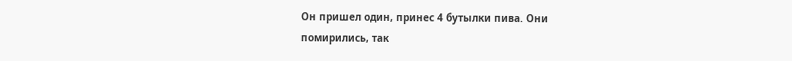Он пришел один, принес 4 бутылки пива. Они помирились, так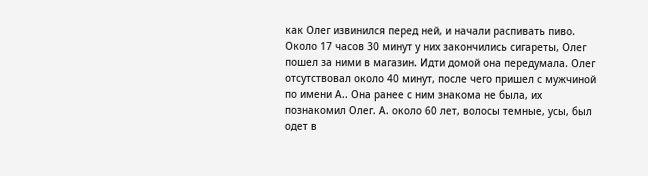как Олег извинился перед ней, и начали распивать пиво. Около 17 часов 30 минут у них закончились сигареты, Олег пошел за ними в магазин. Идти домой она передумала. Олег отсутствовал около 40 минут, после чего пришел с мужчиной по имени А.. Она ранее с ним знакома не была, их познакомил Олег. А. около 60 лет, волосы темные, усы, был одет в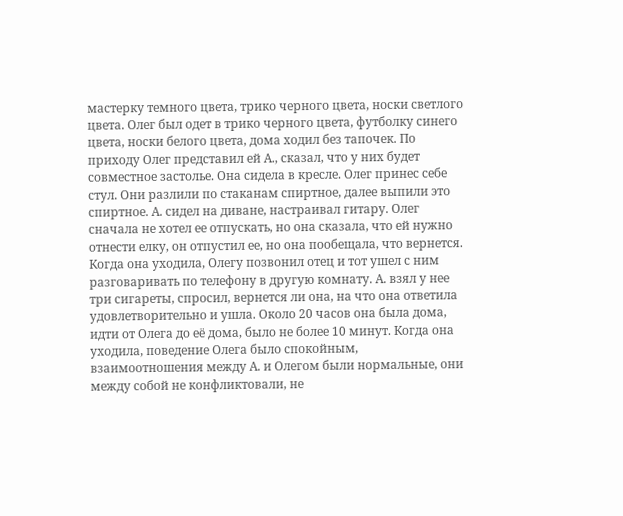мастерку темного цвета, трико черного цвета, носки светлого цвета. Олег был одет в трико черного цвета, футболку синего цвета, носки белого цвета, дома ходил без тапочек. По приходу Олег представил ей А., сказал, что у них будет совместное застолье. Она сидела в кресле. Олег принес себе стул. Они разлили по стаканам спиртное, далее выпили это спиртное. А. сидел на диване, настраивал гитару. Олег сначала не хотел ее отпускать, но она сказала, что ей нужно отнести елку, он отпустил ее, но она пообещала, что вернется. Когда она уходила, Олегу позвонил отец и тот ушел с ним разговаривать по телефону в другую комнату. А. взял у нее три сигареты, спросил, вернется ли она, на что она ответила удовлетворительно и ушла. Около 20 часов она была дома, идти от Олега до её дома, было не более 10 минут. Когда она уходила, поведение Олега было спокойным, взаимоотношения между А. и Олегом были нормальные, они между собой не конфликтовали, не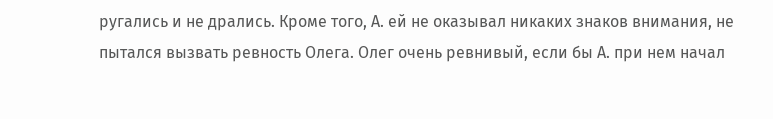ругались и не дрались. Кроме того, А. ей не оказывал никаких знаков внимания, не пытался вызвать ревность Олега. Олег очень ревнивый, если бы А. при нем начал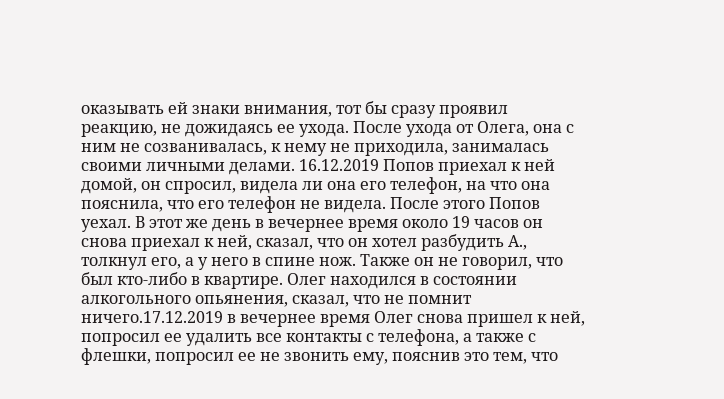оказывать ей знаки внимания, тот бы сразу проявил реакцию, не дожидаясь ее ухода. После ухода от Олега, она с ним не созванивалась, к нему не приходила, занималась своими личными делами. 16.12.2019 Попов приехал к ней домой, он спросил, видела ли она его телефон, на что она пояснила, что его телефон не видела. После этого Попов уехал. В этот же день в вечернее время около 19 часов он снова приехал к ней, сказал, что он хотел разбудить А., толкнул его, а у него в спине нож. Также он не говорил, что был кто-либо в квартире. Олег находился в состоянии алкогольного опьянения, сказал, что не помнит ничего.17.12.2019 в вечернее время Олег снова пришел к ней, попросил ее удалить все контакты с телефона, а также с флешки, попросил ее не звонить ему, пояснив это тем, что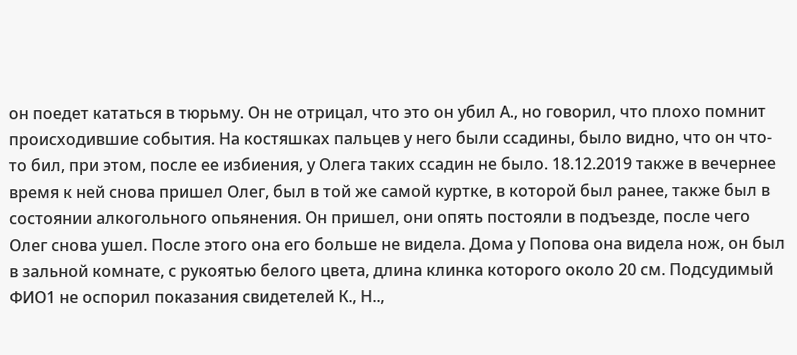он поедет кататься в тюрьму. Он не отрицал, что это он убил А., но говорил, что плохо помнит происходившие события. На костяшках пальцев у него были ссадины, было видно, что он что-то бил, при этом, после ее избиения, у Олега таких ссадин не было. 18.12.2019 также в вечернее время к ней снова пришел Олег, был в той же самой куртке, в которой был ранее, также был в состоянии алкогольного опьянения. Он пришел, они опять постояли в подъезде, после чего Олег снова ушел. После этого она его больше не видела. Дома у Попова она видела нож, он был в зальной комнате, с рукоятью белого цвета, длина клинка которого около 20 см. Подсудимый ФИО1 не оспорил показания свидетелей К., Н..,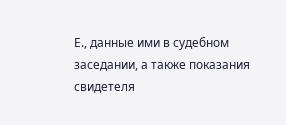Е., данные ими в судебном заседании, а также показания свидетеля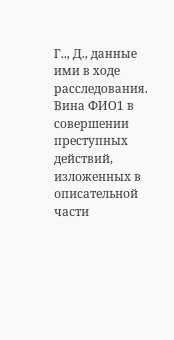Г.., Д., данные ими в ходе расследования. Вина ФИО1 в совершении преступных действий, изложенных в описательной части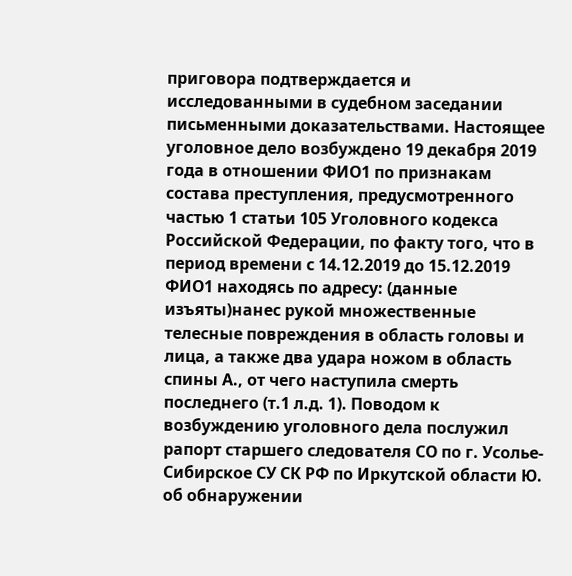приговора подтверждается и исследованными в судебном заседании письменными доказательствами. Настоящее уголовное дело возбуждено 19 декабря 2019 года в отношении ФИО1 по признакам состава преступления, предусмотренного частью 1 статьи 105 Уголовного кодекса Российской Федерации, по факту того, что в период времени с 14.12.2019 до 15.12.2019 ФИО1 находясь по адресу: (данные изъяты)нанес рукой множественные телесные повреждения в область головы и лица, а также два удара ножом в область спины А., от чего наступила смерть последнего (т.1 л.д. 1). Поводом к возбуждению уголовного дела послужил рапорт старшего следователя СО по г. Усолье-Сибирское СУ СК РФ по Иркутской области Ю. об обнаружении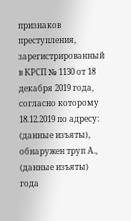признаков преступления, зарегистрированный в КРСП № 1130 от 18 декабря 2019 года, согласно которому 18.12.2019 по адресу: (данные изъяты), обнаружен труп А., (данные изъяты) года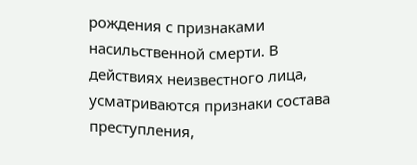рождения с признаками насильственной смерти. В действиях неизвестного лица, усматриваются признаки состава преступления,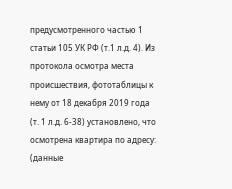предусмотренного частью 1 статьи 105 УК РФ (т.1 л.д. 4). Из протокола осмотра места происшествия, фототаблицы к нему от 18 декабря 2019 года (т. 1 л.д. 6-38) установлено, что осмотрена квартира по адресу: (данные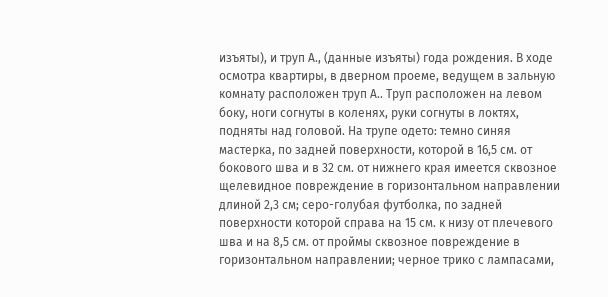изъяты), и труп А., (данные изъяты) года рождения. В ходе осмотра квартиры, в дверном проеме, ведущем в зальную комнату расположен труп А.. Труп расположен на левом боку, ноги согнуты в коленях, руки согнуты в локтях, подняты над головой. На трупе одето: темно синяя мастерка, по задней поверхности, которой в 16,5 см. от бокового шва и в 32 см. от нижнего края имеется сквозное щелевидное повреждение в горизонтальном направлении длиной 2,3 см; серо-голубая футболка, по задней поверхности которой справа на 15 см. к низу от плечевого шва и на 8,5 см. от проймы сквозное повреждение в горизонтальном направлении; черное трико с лампасами,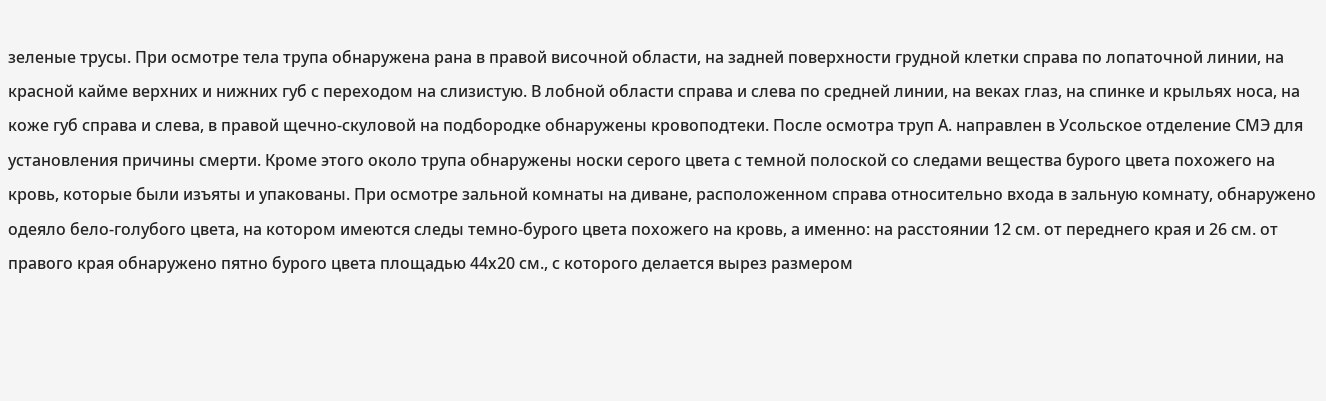зеленые трусы. При осмотре тела трупа обнаружена рана в правой височной области, на задней поверхности грудной клетки справа по лопаточной линии, на красной кайме верхних и нижних губ с переходом на слизистую. В лобной области справа и слева по средней линии, на веках глаз, на спинке и крыльях носа, на коже губ справа и слева, в правой щечно-скуловой на подбородке обнаружены кровоподтеки. После осмотра труп А. направлен в Усольское отделение СМЭ для установления причины смерти. Кроме этого около трупа обнаружены носки серого цвета с темной полоской со следами вещества бурого цвета похожего на кровь, которые были изъяты и упакованы. При осмотре зальной комнаты на диване, расположенном справа относительно входа в зальную комнату, обнаружено одеяло бело-голубого цвета, на котором имеются следы темно-бурого цвета похожего на кровь, а именно: на расстоянии 12 см. от переднего края и 26 см. от правого края обнаружено пятно бурого цвета площадью 44х20 см., с которого делается вырез размером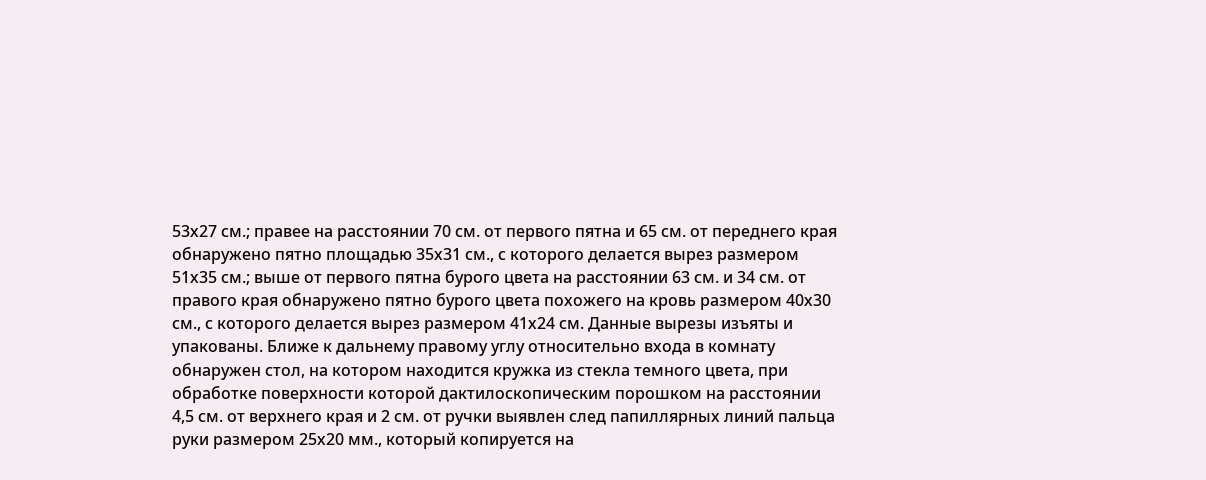53х27 см.; правее на расстоянии 70 см. от первого пятна и 65 см. от переднего края обнаружено пятно площадью 35х31 см., с которого делается вырез размером 51х35 см.; выше от первого пятна бурого цвета на расстоянии 63 см. и 34 см. от правого края обнаружено пятно бурого цвета похожего на кровь размером 40х30 см., с которого делается вырез размером 41х24 см. Данные вырезы изъяты и упакованы. Ближе к дальнему правому углу относительно входа в комнату обнаружен стол, на котором находится кружка из стекла темного цвета, при обработке поверхности которой дактилоскопическим порошком на расстоянии 4,5 см. от верхнего края и 2 см. от ручки выявлен след папиллярных линий пальца руки размером 25х20 мм., который копируется на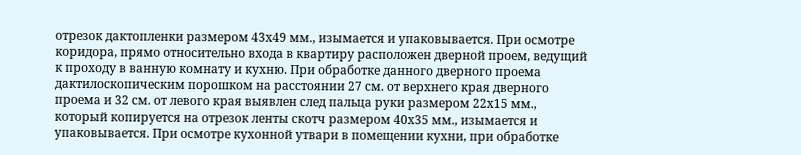отрезок дактопленки размером 43х49 мм., изымается и упаковывается. При осмотре коридора, прямо относительно входа в квартиру расположен дверной проем, ведущий к проходу в ванную комнату и кухню. При обработке данного дверного проема дактилоскопическим порошком на расстоянии 27 см. от верхнего края дверного проема и 32 см. от левого края выявлен след пальца руки размером 22х15 мм., который копируется на отрезок ленты скотч размером 40х35 мм., изымается и упаковывается. При осмотре кухонной утвари в помещении кухни, при обработке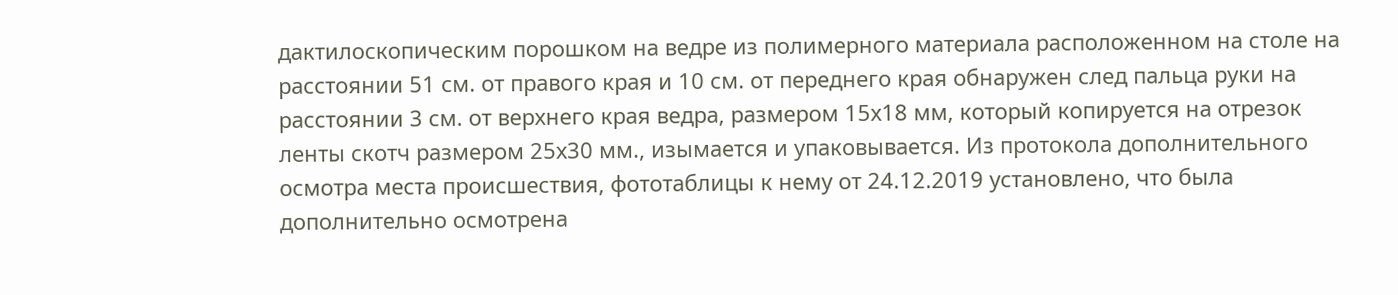дактилоскопическим порошком на ведре из полимерного материала расположенном на столе на расстоянии 51 см. от правого края и 10 см. от переднего края обнаружен след пальца руки на расстоянии 3 см. от верхнего края ведра, размером 15х18 мм, который копируется на отрезок ленты скотч размером 25х30 мм., изымается и упаковывается. Из протокола дополнительного осмотра места происшествия, фототаблицы к нему от 24.12.2019 установлено, что была дополнительно осмотрена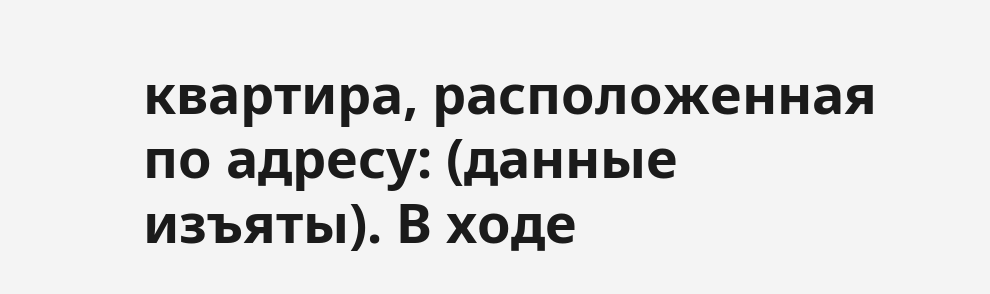квартира, расположенная по адресу: (данные изъяты). В ходе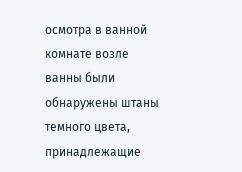осмотра в ванной комнате возле ванны были обнаружены штаны темного цвета, принадлежащие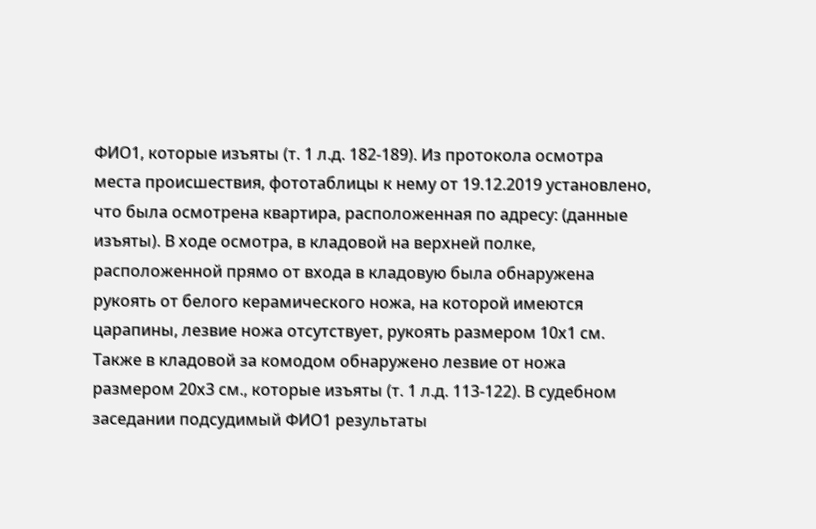ФИО1, которые изъяты (т. 1 л.д. 182-189). Из протокола осмотра места происшествия, фототаблицы к нему от 19.12.2019 установлено, что была осмотрена квартира, расположенная по адресу: (данные изъяты). В ходе осмотра, в кладовой на верхней полке, расположенной прямо от входа в кладовую была обнаружена рукоять от белого керамического ножа, на которой имеются царапины, лезвие ножа отсутствует, рукоять размером 10х1 см. Также в кладовой за комодом обнаружено лезвие от ножа размером 20х3 см., которые изъяты (т. 1 л.д. 113-122). В судебном заседании подсудимый ФИО1 результаты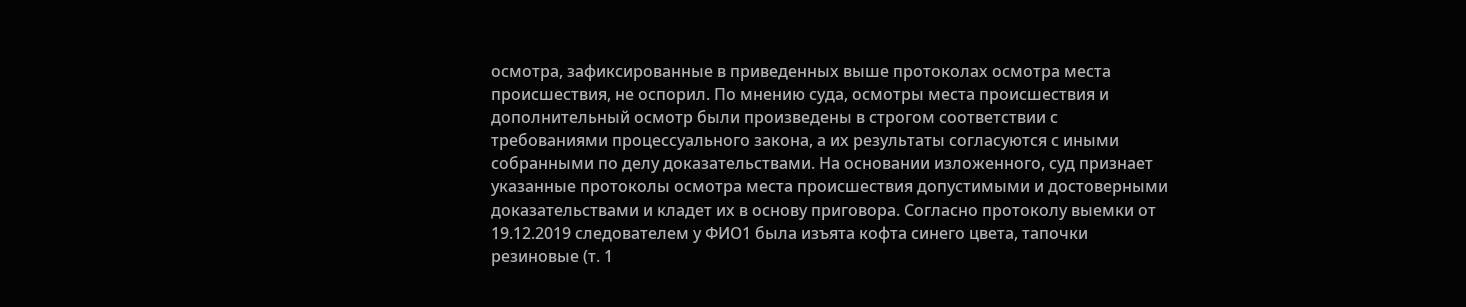осмотра, зафиксированные в приведенных выше протоколах осмотра места происшествия, не оспорил. По мнению суда, осмотры места происшествия и дополнительный осмотр были произведены в строгом соответствии с требованиями процессуального закона, а их результаты согласуются с иными собранными по делу доказательствами. На основании изложенного, суд признает указанные протоколы осмотра места происшествия допустимыми и достоверными доказательствами и кладет их в основу приговора. Согласно протоколу выемки от 19.12.2019 следователем у ФИО1 была изъята кофта синего цвета, тапочки резиновые (т. 1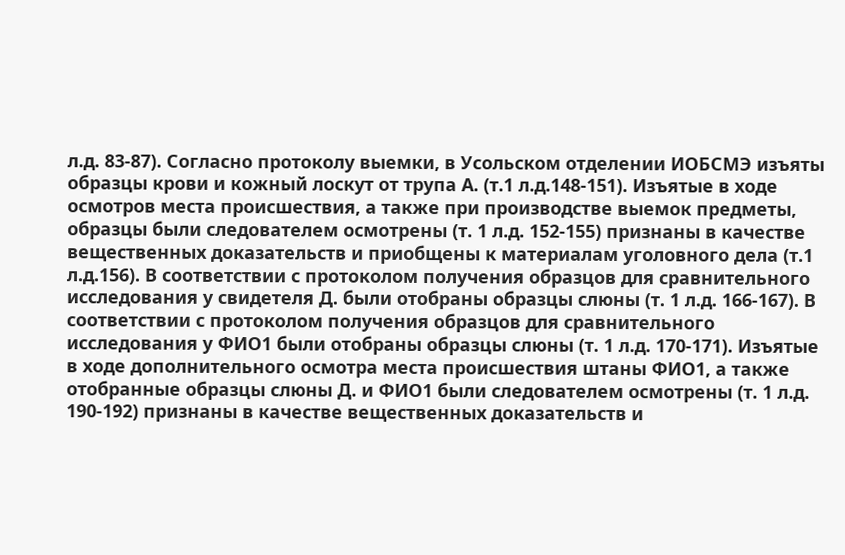л.д. 83-87). Согласно протоколу выемки, в Усольском отделении ИОБСМЭ изъяты образцы крови и кожный лоскут от трупа А. (т.1 л.д.148-151). Изъятые в ходе осмотров места происшествия, а также при производстве выемок предметы, образцы были следователем осмотрены (т. 1 л.д. 152-155) признаны в качестве вещественных доказательств и приобщены к материалам уголовного дела (т.1 л.д.156). В соответствии с протоколом получения образцов для сравнительного исследования у свидетеля Д. были отобраны образцы слюны (т. 1 л.д. 166-167). В соответствии с протоколом получения образцов для сравнительного исследования у ФИО1 были отобраны образцы слюны (т. 1 л.д. 170-171). Изъятые в ходе дополнительного осмотра места происшествия штаны ФИО1, а также отобранные образцы слюны Д. и ФИО1 были следователем осмотрены (т. 1 л.д. 190-192) признаны в качестве вещественных доказательств и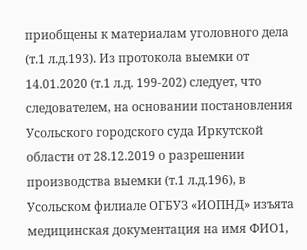приобщены к материалам уголовного дела (т.1 л.д.193). Из протокола выемки от 14.01.2020 (т.1 л.д. 199-202) следует, что следователем, на основании постановления Усольского городского суда Иркутской области от 28.12.2019 о разрешении производства выемки (т.1 л.д.196), в Усольском филиале ОГБУЗ «ИОПНД» изъята медицинская документация на имя ФИО1,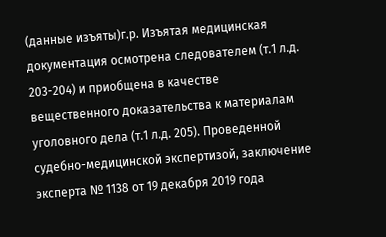(данные изъяты)г.р. Изъятая медицинская документация осмотрена следователем (т.1 л.д. 203-204) и приобщена в качестве вещественного доказательства к материалам уголовного дела (т.1 л.д. 205). Проведенной судебно-медицинской экспертизой, заключение эксперта № 1138 от 19 декабря 2019 года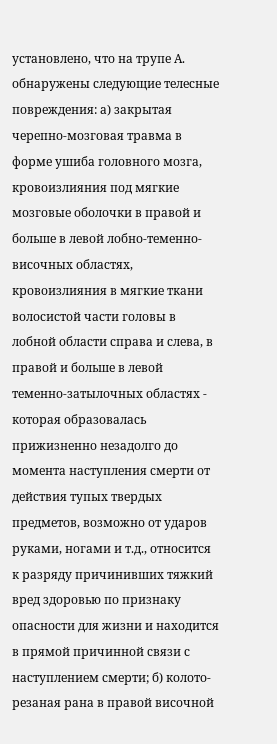установлено, что на трупе А. обнаружены следующие телесные повреждения: а) закрытая черепно-мозговая травма в форме ушиба головного мозга, кровоизлияния под мягкие мозговые оболочки в правой и больше в левой лобно-теменно-височных областях, кровоизлияния в мягкие ткани волосистой части головы в лобной области справа и слева, в правой и больше в левой теменно-затылочных областях - которая образовалась прижизненно незадолго до момента наступления смерти от действия тупых твердых предметов, возможно от ударов руками, ногами и т.д., относится к разряду причинивших тяжкий вред здоровью по признаку опасности для жизни и находится в прямой причинной связи с наступлением смерти; б) колото-резаная рана в правой височной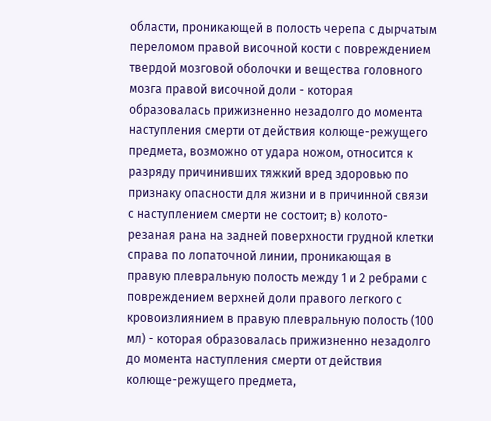области, проникающей в полость черепа с дырчатым переломом правой височной кости с повреждением твердой мозговой оболочки и вещества головного мозга правой височной доли - которая образовалась прижизненно незадолго до момента наступления смерти от действия колюще-режущего предмета, возможно от удара ножом, относится к разряду причинивших тяжкий вред здоровью по признаку опасности для жизни и в причинной связи с наступлением смерти не состоит; в) колото-резаная рана на задней поверхности грудной клетки справа по лопаточной линии, проникающая в правую плевральную полость между 1 и 2 ребрами с повреждением верхней доли правого легкого с кровоизлиянием в правую плевральную полость (100 мл) - которая образовалась прижизненно незадолго до момента наступления смерти от действия колюще-режущего предмета,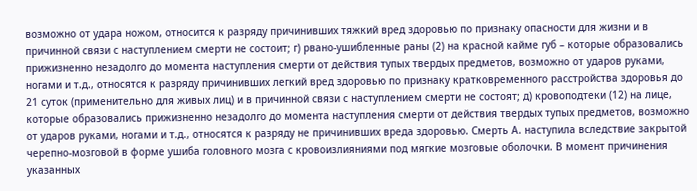возможно от удара ножом, относится к разряду причинивших тяжкий вред здоровью по признаку опасности для жизни и в причинной связи с наступлением смерти не состоит; г) рвано-ушибленные раны (2) на красной кайме губ – которые образовались прижизненно незадолго до момента наступления смерти от действия тупых твердых предметов, возможно от ударов руками, ногами и т.д., относятся к разряду причинивших легкий вред здоровью по признаку кратковременного расстройства здоровья до 21 суток (применительно для живых лиц) и в причинной связи с наступлением смерти не состоят; д) кровоподтеки (12) на лице, которые образовались прижизненно незадолго до момента наступления смерти от действия твердых тупых предметов, возможно от ударов руками, ногами и т.д., относятся к разряду не причинивших вреда здоровью. Смерть А. наступила вследствие закрытой черепно-мозговой в форме ушиба головного мозга с кровоизлияниями под мягкие мозговые оболочки. В момент причинения указанных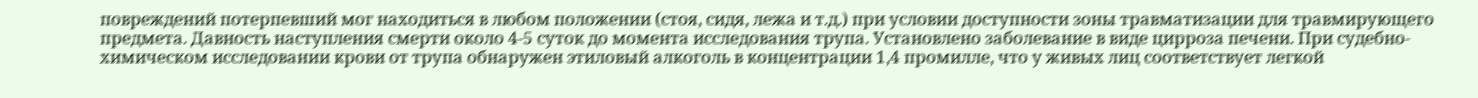повреждений потерпевший мог находиться в любом положении (стоя, сидя, лежа и т.д.) при условии доступности зоны травматизации для травмирующего предмета. Давность наступления смерти около 4-5 суток до момента исследования трупа. Установлено заболевание в виде цирроза печени. При судебно-химическом исследовании крови от трупа обнаружен этиловый алкоголь в концентрации 1,4 промилле, что у живых лиц соответствует легкой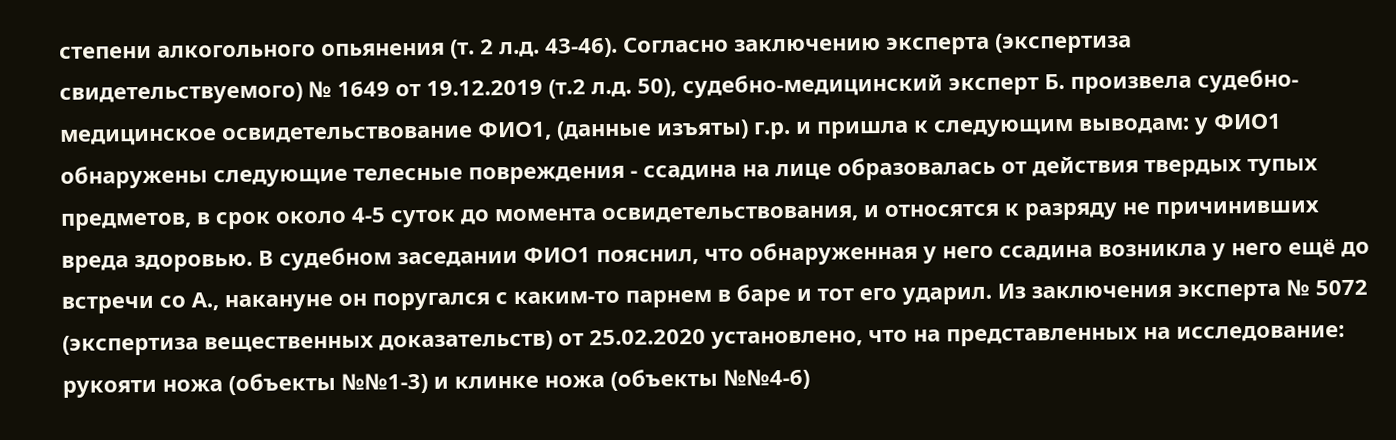степени алкогольного опьянения (т. 2 л.д. 43-46). Согласно заключению эксперта (экспертиза свидетельствуемого) № 1649 от 19.12.2019 (т.2 л.д. 50), судебно-медицинский эксперт Б. произвела судебно-медицинское освидетельствование ФИО1, (данные изъяты) г.р. и пришла к следующим выводам: у ФИО1 обнаружены следующие телесные повреждения - ссадина на лице образовалась от действия твердых тупых предметов, в срок около 4-5 суток до момента освидетельствования, и относятся к разряду не причинивших вреда здоровью. В судебном заседании ФИО1 пояснил, что обнаруженная у него ссадина возникла у него ещё до встречи со А., накануне он поругался с каким-то парнем в баре и тот его ударил. Из заключения эксперта № 5072 (экспертиза вещественных доказательств) от 25.02.2020 установлено, что на представленных на исследование: рукояти ножа (объекты №№1-3) и клинке ножа (объекты №№4-6)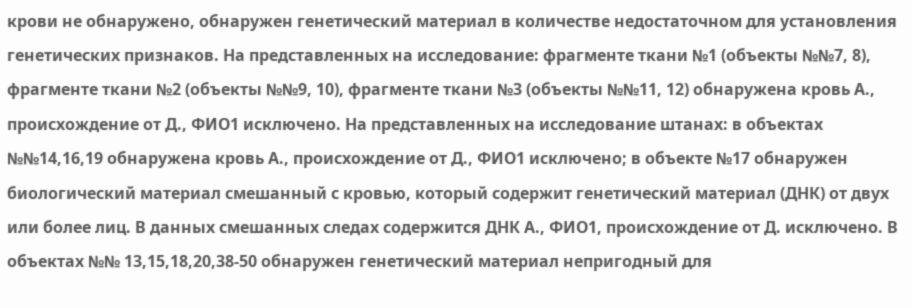крови не обнаружено, обнаружен генетический материал в количестве недостаточном для установления генетических признаков. На представленных на исследование: фрагменте ткани №1 (объекты №№7, 8), фрагменте ткани №2 (объекты №№9, 10), фрагменте ткани №3 (объекты №№11, 12) обнаружена кровь А., происхождение от Д., ФИО1 исключено. На представленных на исследование штанах: в объектах №№14,16,19 обнаружена кровь А., происхождение от Д., ФИО1 исключено; в объекте №17 обнаружен биологический материал смешанный с кровью, который содержит генетический материал (ДНК) от двух или более лиц. В данных смешанных следах содержится ДНК А., ФИО1, происхождение от Д. исключено. В объектах №№ 13,15,18,20,38-50 обнаружен генетический материал непригодный для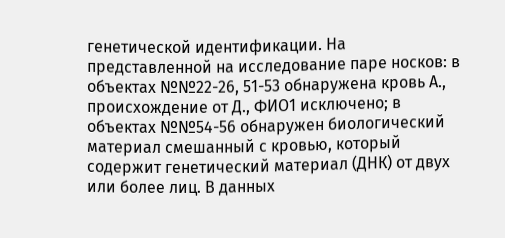генетической идентификации. На представленной на исследование паре носков: в объектах №№22-26, 51-53 обнаружена кровь А., происхождение от Д., ФИО1 исключено; в объектах №№54-56 обнаружен биологический материал смешанный с кровью, который содержит генетический материал (ДНК) от двух или более лиц. В данных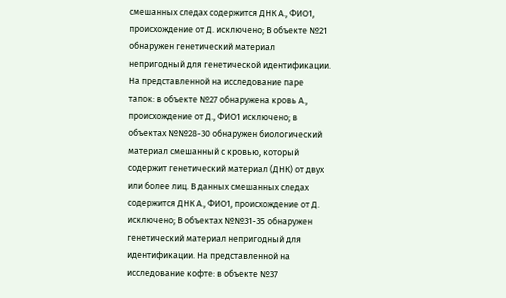смешанных следах содержится ДНК А., ФИО1, происхождение от Д. исключено; В объекте №21 обнаружен генетический материал непригодный для генетической идентификации. На представленной на исследование паре тапок: в объекте №27 обнаружена кровь А., происхождение от Д., ФИО1 исключено; в объектах №№28-30 обнаружен биологический материал смешанный с кровью, который содержит генетический материал (ДНК) от двух или более лиц. В данных смешанных следах содержится ДНК А., ФИО1, происхождение от Д. исключено; В объектах №№31-35 обнаружен генетический материал непригодный для идентификации. На представленной на исследование кофте: в объекте №37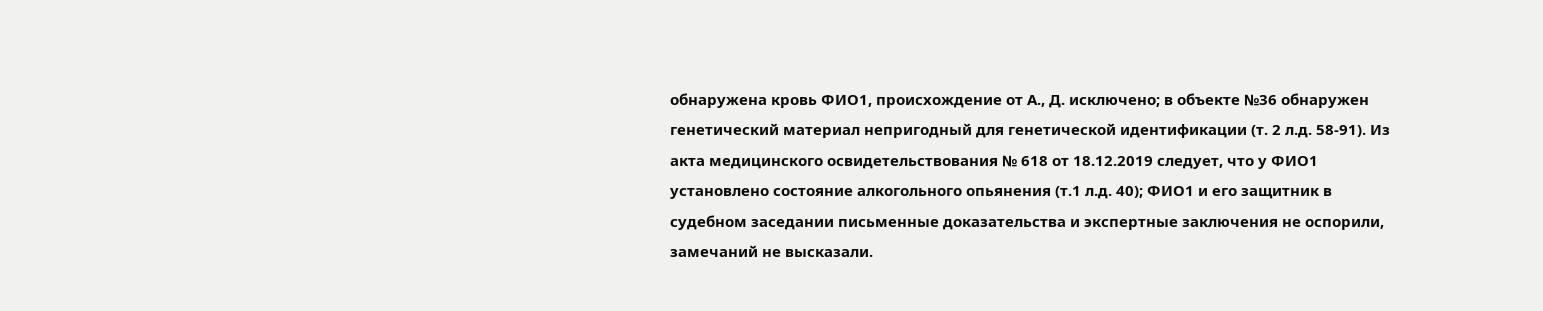обнаружена кровь ФИО1, происхождение от А., Д. исключено; в объекте №36 обнаружен генетический материал непригодный для генетической идентификации (т. 2 л.д. 58-91). Из акта медицинского освидетельствования № 618 от 18.12.2019 следует, что у ФИО1 установлено состояние алкогольного опьянения (т.1 л.д. 40); ФИО1 и его защитник в судебном заседании письменные доказательства и экспертные заключения не оспорили, замечаний не высказали.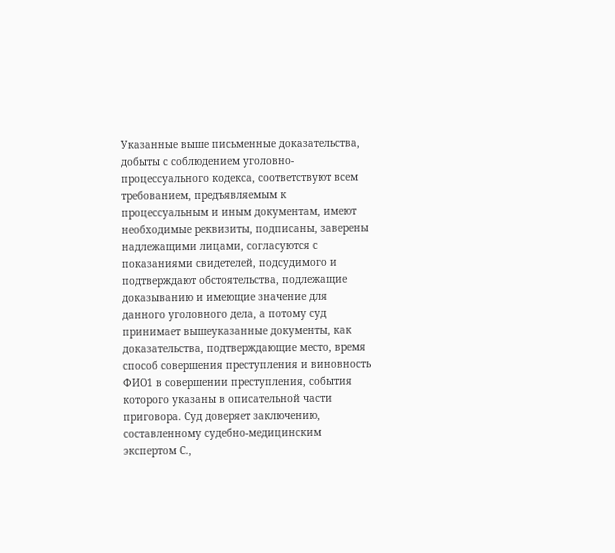Указанные выше письменные доказательства, добыты с соблюдением уголовно-процессуального кодекса, соответствуют всем требованием, предъявляемым к процессуальным и иным документам, имеют необходимые реквизиты, подписаны, заверены надлежащими лицами, согласуются с показаниями свидетелей, подсудимого и подтверждают обстоятельства, подлежащие доказыванию и имеющие значение для данного уголовного дела, а потому суд принимает вышеуказанные документы, как доказательства, подтверждающие место, время способ совершения преступления и виновность ФИО1 в совершении преступления, события которого указаны в описательной части приговора. Суд доверяет заключению, составленному судебно-медицинским экспертом С.,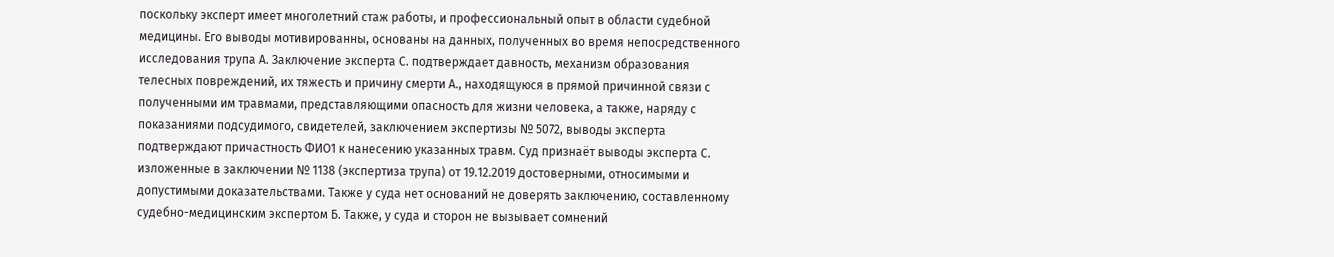поскольку эксперт имеет многолетний стаж работы, и профессиональный опыт в области судебной медицины. Его выводы мотивированны, основаны на данных, полученных во время непосредственного исследования трупа А. Заключение эксперта С. подтверждает давность, механизм образования телесных повреждений, их тяжесть и причину смерти А., находящуюся в прямой причинной связи с полученными им травмами, представляющими опасность для жизни человека, а также, наряду с показаниями подсудимого, свидетелей, заключением экспертизы № 5072, выводы эксперта подтверждают причастность ФИО1 к нанесению указанных травм. Суд признаёт выводы эксперта С. изложенные в заключении № 1138 (экспертиза трупа) от 19.12.2019 достоверными, относимыми и допустимыми доказательствами. Также у суда нет оснований не доверять заключению, составленному судебно-медицинским экспертом Б. Также, у суда и сторон не вызывает сомнений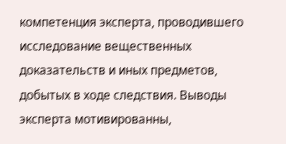компетенция эксперта, проводившего исследование вещественных доказательств и иных предметов, добытых в ходе следствия. Выводы эксперта мотивированны,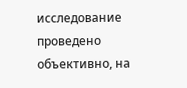исследование проведено объективно, на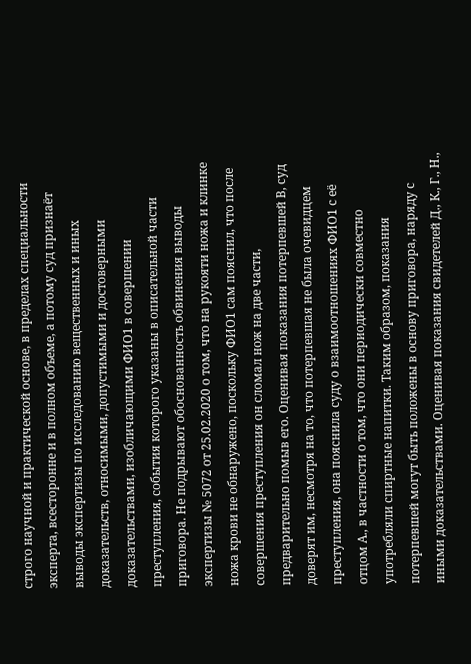строго научной и практической основе, в пределах специальности эксперта, всесторонне и в полном объеме, а потому суд признаёт выводы экспертизы по исследованию вещественных и иных доказательств, относимыми, допустимыми и достоверными доказательствами, изобличающими ФИО1 в совершении преступления, события которого указаны в описательной части приговора. Не подрывают обоснованность обвинения выводы экспертизы № 5072 от 25.02.2020 о том, что на рукояти ножа и клинке ножа крови не обнаружено, поскольку ФИО1 сам пояснил, что после совершения преступления он сломал нож на две части, предварительно помыв его. Оценивая показания потерпевшей В, суд доверят им, несмотря на то, что потерпевшая не была очевидцем преступления, она пояснила суду о взаимоотношениях ФИО1 с её отцом А., в частности о том, что они периодически совместно употребляли спиртные напитки. Таким образом, показания потерпевшей могут быть положены в основу приговора, наряду с иными доказательствами. Оценивая показания свидетелей Д., К., Г., Н.,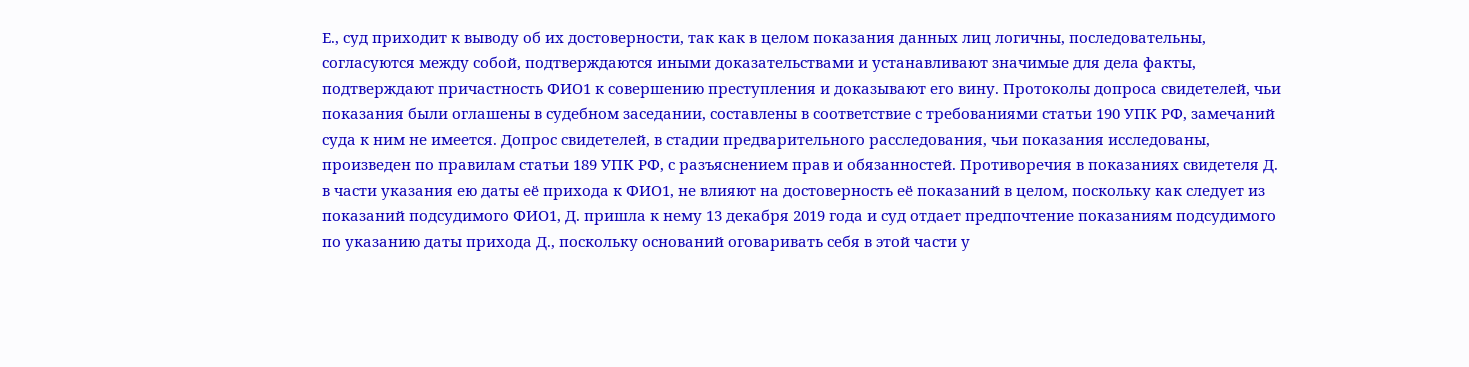Е., суд приходит к выводу об их достоверности, так как в целом показания данных лиц логичны, последовательны, согласуются между собой, подтверждаются иными доказательствами и устанавливают значимые для дела факты, подтверждают причастность ФИО1 к совершению преступления и доказывают его вину. Протоколы допроса свидетелей, чьи показания были оглашены в судебном заседании, составлены в соответствие с требованиями статьи 190 УПК РФ, замечаний суда к ним не имеется. Допрос свидетелей, в стадии предварительного расследования, чьи показания исследованы, произведен по правилам статьи 189 УПК РФ, с разъяснением прав и обязанностей. Противоречия в показаниях свидетеля Д. в части указания ею даты её прихода к ФИО1, не влияют на достоверность её показаний в целом, поскольку как следует из показаний подсудимого ФИО1, Д. пришла к нему 13 декабря 2019 года и суд отдает предпочтение показаниям подсудимого по указанию даты прихода Д., поскольку оснований оговаривать себя в этой части у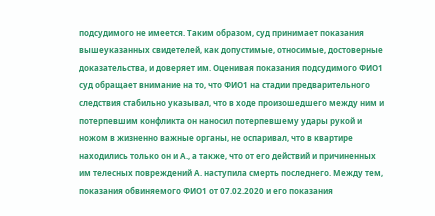подсудимого не имеется. Таким образом, суд принимает показания вышеуказанных свидетелей, как допустимые, относимые, достоверные доказательства, и доверяет им. Оценивая показания подсудимого ФИО1 суд обращает внимание на то, что ФИО1 на стадии предварительного следствия стабильно указывал, что в ходе произошедшего между ним и потерпевшим конфликта он наносил потерпевшему удары рукой и ножом в жизненно важные органы, не оспаривал, что в квартире находились только он и А., а также, что от его действий и причиненных им телесных повреждений А. наступила смерть последнего. Между тем, показания обвиняемого ФИО1 от 07.02.2020 и его показания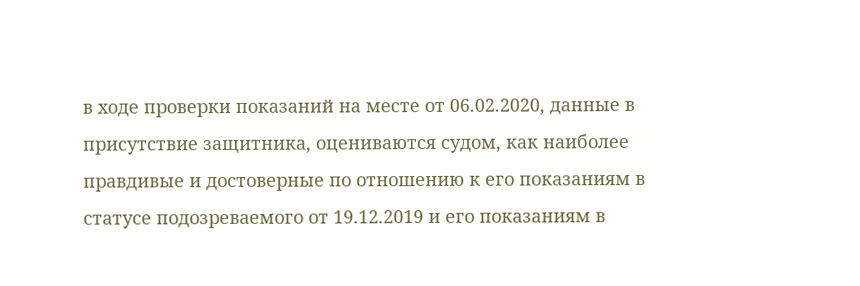в ходе проверки показаний на месте от 06.02.2020, данные в присутствие защитника, оцениваются судом, как наиболее правдивые и достоверные по отношению к его показаниям в статусе подозреваемого от 19.12.2019 и его показаниям в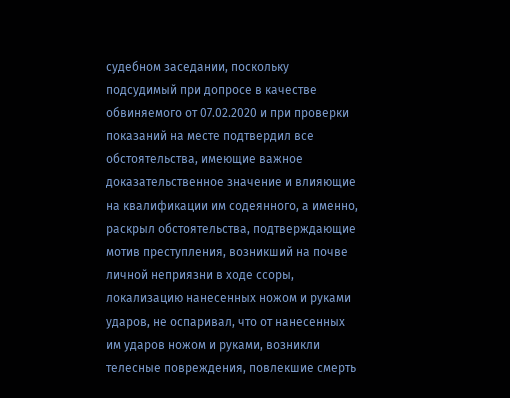судебном заседании, поскольку подсудимый при допросе в качестве обвиняемого от 07.02.2020 и при проверки показаний на месте подтвердил все обстоятельства, имеющие важное доказательственное значение и влияющие на квалификации им содеянного, а именно, раскрыл обстоятельства, подтверждающие мотив преступления, возникший на почве личной неприязни в ходе ссоры, локализацию нанесенных ножом и руками ударов, не оспаривал, что от нанесенных им ударов ножом и руками, возникли телесные повреждения, повлекшие смерть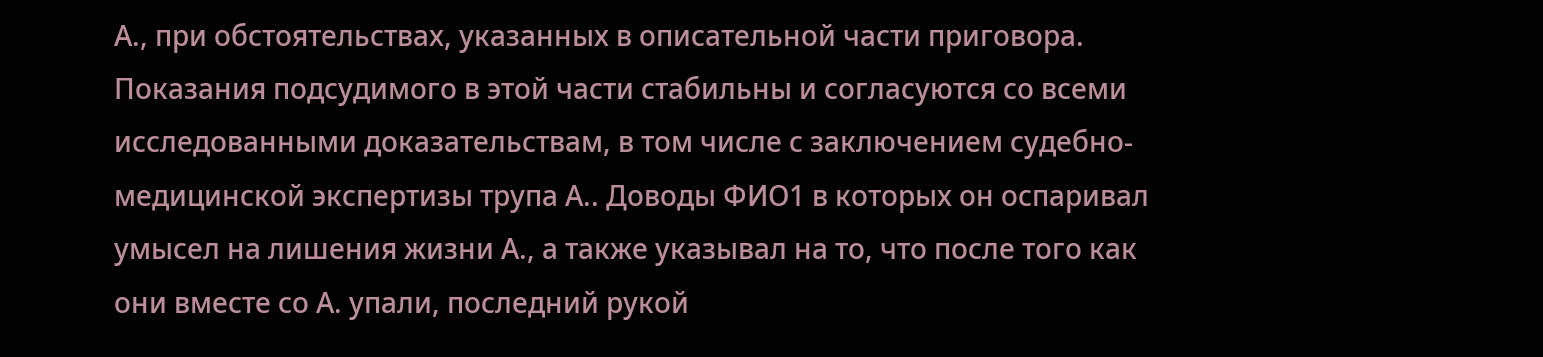А., при обстоятельствах, указанных в описательной части приговора. Показания подсудимого в этой части стабильны и согласуются со всеми исследованными доказательствам, в том числе с заключением судебно-медицинской экспертизы трупа А.. Доводы ФИО1 в которых он оспаривал умысел на лишения жизни А., а также указывал на то, что после того как они вместе со А. упали, последний рукой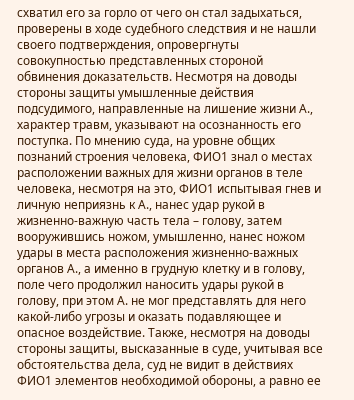схватил его за горло от чего он стал задыхаться, проверены в ходе судебного следствия и не нашли своего подтверждения, опровергнуты совокупностью представленных стороной обвинения доказательств. Несмотря на доводы стороны защиты умышленные действия подсудимого, направленные на лишение жизни А., характер травм, указывают на осознанность его поступка. По мнению суда, на уровне общих познаний строения человека, ФИО1 знал о местах расположении важных для жизни органов в теле человека, несмотря на это, ФИО1 испытывая гнев и личную неприязнь к А., нанес удар рукой в жизненно-важную часть тела – голову, затем вооружившись ножом, умышленно, нанес ножом удары в места расположения жизненно-важных органов А., а именно в грудную клетку и в голову, поле чего продолжил наносить удары рукой в голову, при этом А. не мог представлять для него какой-либо угрозы и оказать подавляющее и опасное воздействие. Также, несмотря на доводы стороны защиты, высказанные в суде, учитывая все обстоятельства дела, суд не видит в действиях ФИО1 элементов необходимой обороны, а равно ее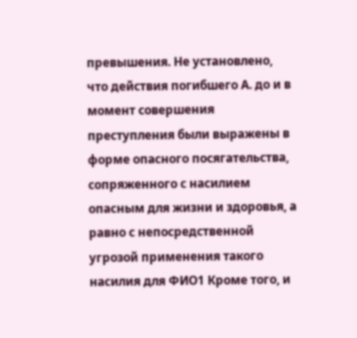превышения. Не установлено, что действия погибшего А. до и в момент совершения преступления были выражены в форме опасного посягательства, сопряженного с насилием опасным для жизни и здоровья, а равно с непосредственной угрозой применения такого насилия для ФИО1 Кроме того, и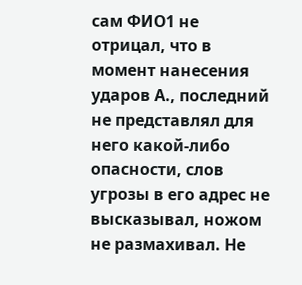сам ФИО1 не отрицал, что в момент нанесения ударов А., последний не представлял для него какой-либо опасности, слов угрозы в его адрес не высказывал, ножом не размахивал. Не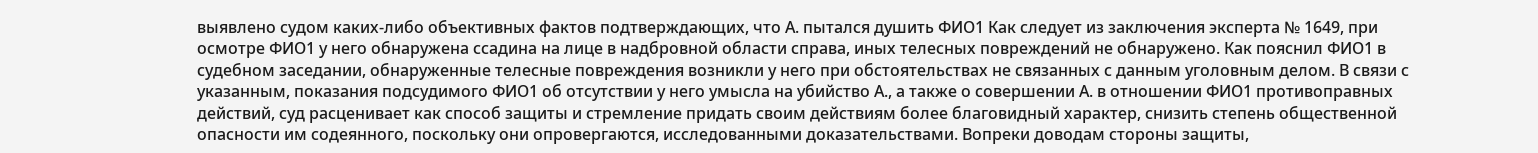выявлено судом каких-либо объективных фактов подтверждающих, что А. пытался душить ФИО1 Как следует из заключения эксперта № 1649, при осмотре ФИО1 у него обнаружена ссадина на лице в надбровной области справа, иных телесных повреждений не обнаружено. Как пояснил ФИО1 в судебном заседании, обнаруженные телесные повреждения возникли у него при обстоятельствах не связанных с данным уголовным делом. В связи с указанным, показания подсудимого ФИО1 об отсутствии у него умысла на убийство А., а также о совершении А. в отношении ФИО1 противоправных действий, суд расценивает как способ защиты и стремление придать своим действиям более благовидный характер, снизить степень общественной опасности им содеянного, поскольку они опровергаются, исследованными доказательствами. Вопреки доводам стороны защиты,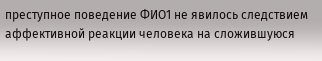преступное поведение ФИО1 не явилось следствием аффективной реакции человека на сложившуюся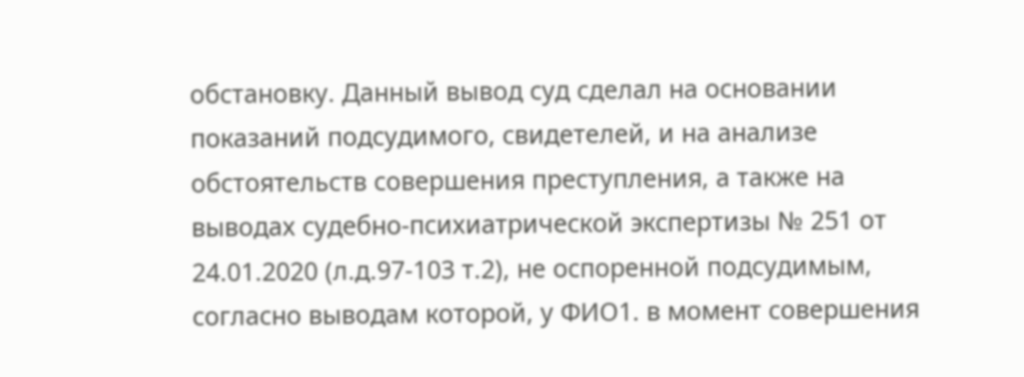обстановку. Данный вывод суд сделал на основании показаний подсудимого, свидетелей, и на анализе обстоятельств совершения преступления, а также на выводах судебно-психиатрической экспертизы № 251 от 24.01.2020 (л.д.97-103 т.2), не оспоренной подсудимым, согласно выводам которой, у ФИО1. в момент совершения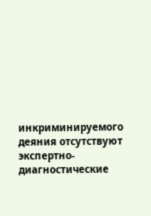инкриминируемого деяния отсутствуют экспертно-диагностические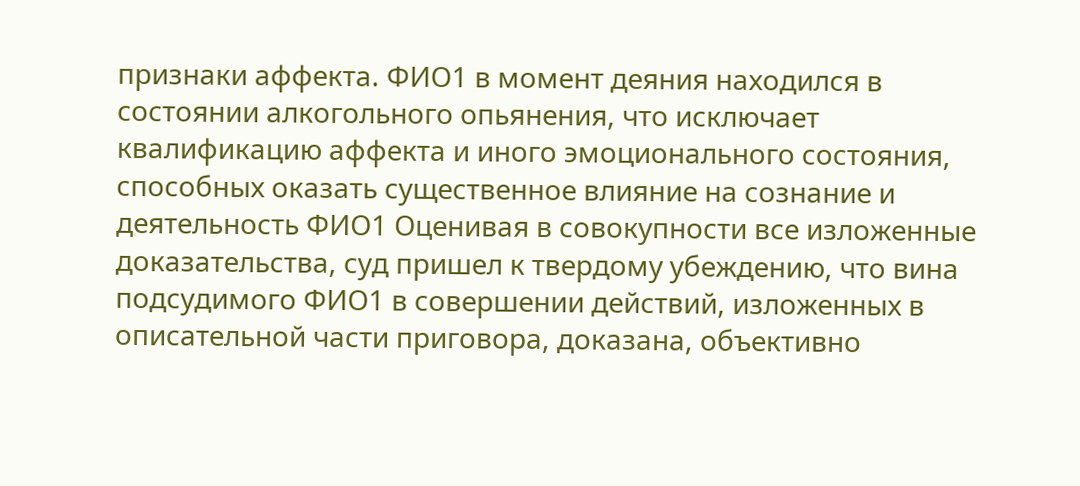признаки аффекта. ФИО1 в момент деяния находился в состоянии алкогольного опьянения, что исключает квалификацию аффекта и иного эмоционального состояния, способных оказать существенное влияние на сознание и деятельность ФИО1 Оценивая в совокупности все изложенные доказательства, суд пришел к твердому убеждению, что вина подсудимого ФИО1 в совершении действий, изложенных в описательной части приговора, доказана, объективно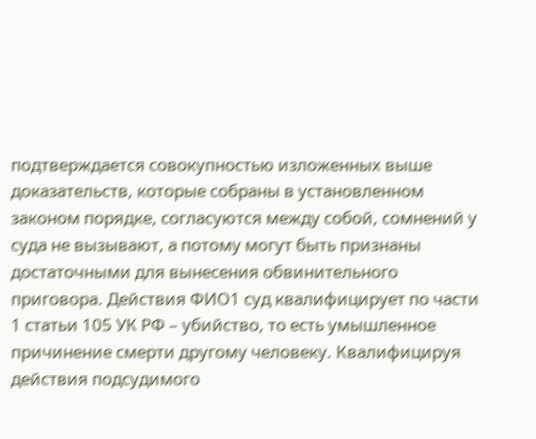подтверждается совокупностью изложенных выше доказательств, которые собраны в установленном законом порядке, согласуются между собой, сомнений у суда не вызывают, а потому могут быть признаны достаточными для вынесения обвинительного приговора. Действия ФИО1 суд квалифицирует по части 1 статьи 105 УК РФ – убийство, то есть умышленное причинение смерти другому человеку. Квалифицируя действия подсудимого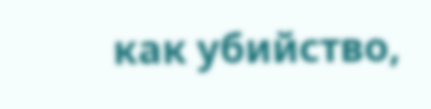как убийство,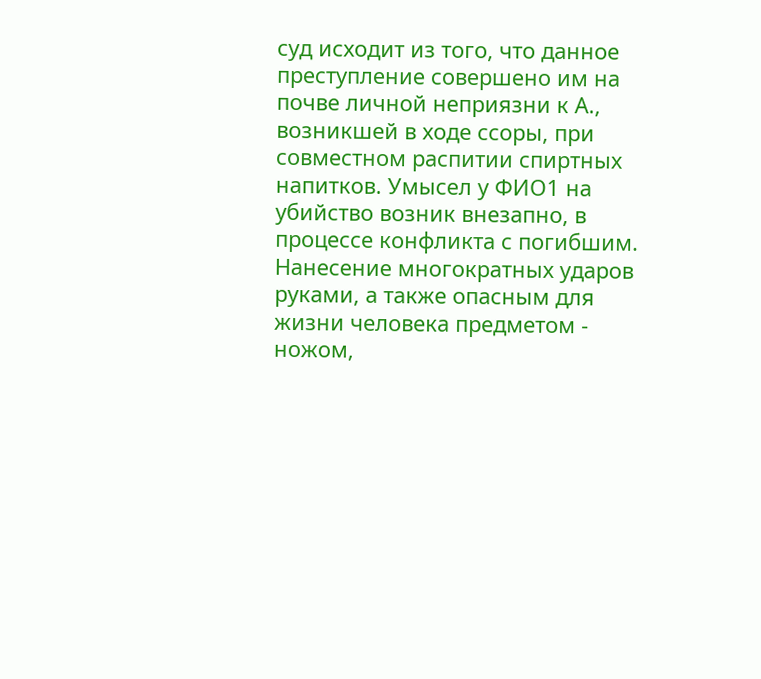суд исходит из того, что данное преступление совершено им на почве личной неприязни к А., возникшей в ходе ссоры, при совместном распитии спиртных напитков. Умысел у ФИО1 на убийство возник внезапно, в процессе конфликта с погибшим. Нанесение многократных ударов руками, а также опасным для жизни человека предметом - ножом,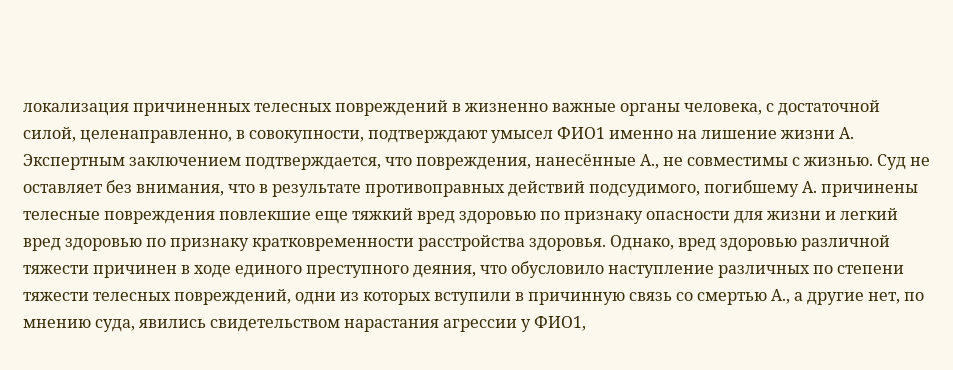локализация причиненных телесных повреждений в жизненно важные органы человека, с достаточной силой, целенаправленно, в совокупности, подтверждают умысел ФИО1 именно на лишение жизни А. Экспертным заключением подтверждается, что повреждения, нанесённые А., не совместимы с жизнью. Суд не оставляет без внимания, что в результате противоправных действий подсудимого, погибшему А. причинены телесные повреждения повлекшие еще тяжкий вред здоровью по признаку опасности для жизни и легкий вред здоровью по признаку кратковременности расстройства здоровья. Однако, вред здоровью различной тяжести причинен в ходе единого преступного деяния, что обусловило наступление различных по степени тяжести телесных повреждений, одни из которых вступили в причинную связь со смертью А., а другие нет, по мнению суда, явились свидетельством нарастания агрессии у ФИО1,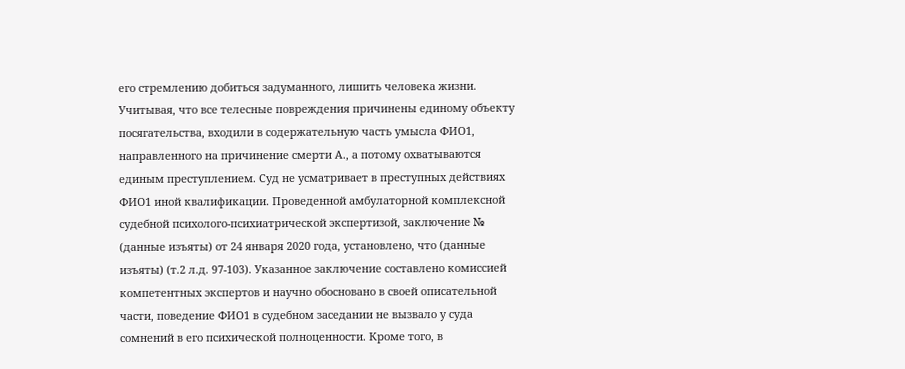его стремлению добиться задуманного, лишить человека жизни. Учитывая, что все телесные повреждения причинены единому объекту посягательства, входили в содержательную часть умысла ФИО1, направленного на причинение смерти А., а потому охватываются единым преступлением. Суд не усматривает в преступных действиях ФИО1 иной квалификации. Проведенной амбулаторной комплексной судебной психолого-психиатрической экспертизой, заключение № (данные изъяты) от 24 января 2020 года, установлено, что (данные изъяты) (т.2 л.д. 97-103). Указанное заключение составлено комиссией компетентных экспертов и научно обосновано в своей описательной части, поведение ФИО1 в судебном заседании не вызвало у суда сомнений в его психической полноценности. Кроме того, в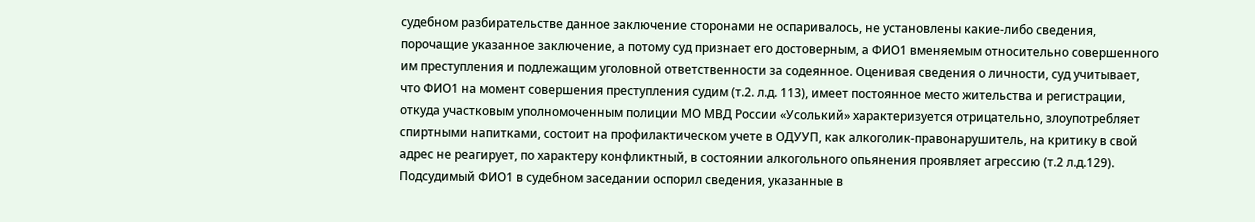судебном разбирательстве данное заключение сторонами не оспаривалось, не установлены какие-либо сведения, порочащие указанное заключение, а потому суд признает его достоверным, а ФИО1 вменяемым относительно совершенного им преступления и подлежащим уголовной ответственности за содеянное. Оценивая сведения о личности, суд учитывает, что ФИО1 на момент совершения преступления судим (т.2. л.д. 113), имеет постоянное место жительства и регистрации, откуда участковым уполномоченным полиции МО МВД России «Усолький» характеризуется отрицательно, злоупотребляет спиртными напитками, состоит на профилактическом учете в ОДУУП, как алкоголик-правонарушитель, на критику в свой адрес не реагирует, по характеру конфликтный, в состоянии алкогольного опьянения проявляет агрессию (т.2 л.д.129). Подсудимый ФИО1 в судебном заседании оспорил сведения, указанные в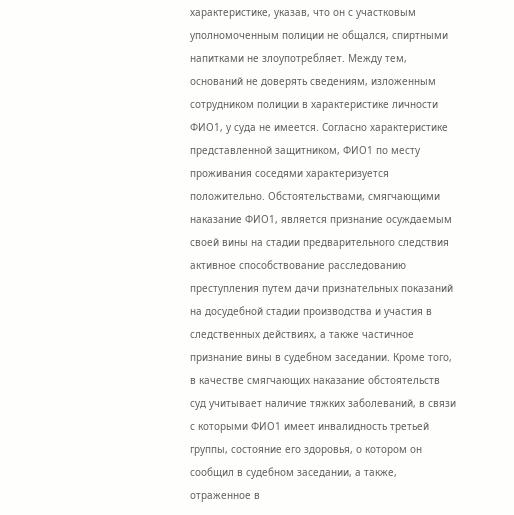характеристике, указав, что он с участковым уполномоченным полиции не общался, спиртными напитками не злоупотребляет. Между тем, оснований не доверять сведениям, изложенным сотрудником полиции в характеристике личности ФИО1, у суда не имеется. Согласно характеристике представленной защитником, ФИО1 по месту проживания соседями характеризуется положительно. Обстоятельствами, смягчающими наказание ФИО1, является признание осуждаемым своей вины на стадии предварительного следствия активное способствование расследованию преступления путем дачи признательных показаний на досудебной стадии производства и участия в следственных действиях, а также частичное признание вины в судебном заседании. Кроме того, в качестве смягчающих наказание обстоятельств суд учитывает наличие тяжких заболеваний, в связи с которыми ФИО1 имеет инвалидность третьей группы, состояние его здоровья, о котором он сообщил в судебном заседании, а также, отраженное в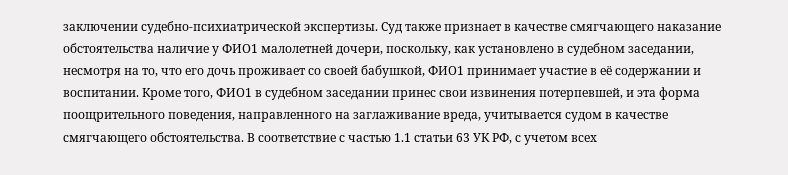заключении судебно-психиатрической экспертизы. Суд также признает в качестве смягчающего наказание обстоятельства наличие у ФИО1 малолетней дочери, поскольку, как установлено в судебном заседании, несмотря на то, что его дочь проживает со своей бабушкой, ФИО1 принимает участие в её содержании и воспитании. Кроме того, ФИО1 в судебном заседании принес свои извинения потерпевшей, и эта форма поощрительного поведения, направленного на заглаживание вреда, учитывается судом в качестве смягчающего обстоятельства. В соответствие с частью 1.1 статьи 63 УК РФ, с учетом всех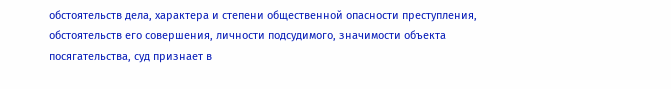обстоятельств дела, характера и степени общественной опасности преступления, обстоятельств его совершения, личности подсудимого, значимости объекта посягательства, суд признает в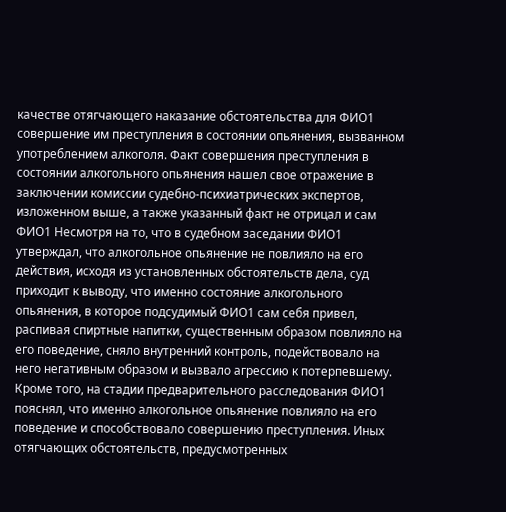качестве отягчающего наказание обстоятельства для ФИО1 совершение им преступления в состоянии опьянения, вызванном употреблением алкоголя. Факт совершения преступления в состоянии алкогольного опьянения нашел свое отражение в заключении комиссии судебно-психиатрических экспертов, изложенном выше, а также указанный факт не отрицал и сам ФИО1 Несмотря на то, что в судебном заседании ФИО1 утверждал, что алкогольное опьянение не повлияло на его действия, исходя из установленных обстоятельств дела, суд приходит к выводу, что именно состояние алкогольного опьянения, в которое подсудимый ФИО1 сам себя привел, распивая спиртные напитки, существенным образом повлияло на его поведение, сняло внутренний контроль, подействовало на него негативным образом и вызвало агрессию к потерпевшему. Кроме того, на стадии предварительного расследования ФИО1 пояснял, что именно алкогольное опьянение повлияло на его поведение и способствовало совершению преступления. Иных отягчающих обстоятельств, предусмотренных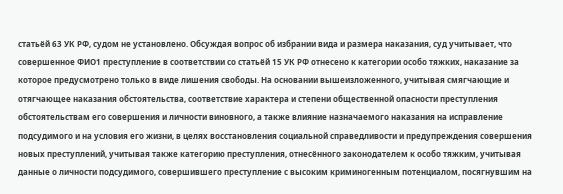статьёй 63 УК РФ, судом не установлено. Обсуждая вопрос об избрании вида и размера наказания, суд учитывает, что совершенное ФИО1 преступление в соответствии со статьёй 15 УК РФ отнесено к категории особо тяжких, наказание за которое предусмотрено только в виде лишения свободы. На основании вышеизложенного, учитывая смягчающие и отягчающее наказания обстоятельства, соответствие характера и степени общественной опасности преступления обстоятельствам его совершения и личности виновного, а также влияние назначаемого наказания на исправление подсудимого и на условия его жизни, в целях восстановления социальной справедливости и предупреждения совершения новых преступлений, учитывая также категорию преступления, отнесённого законодателем к особо тяжким, учитывая данные о личности подсудимого, совершившего преступление с высоким криминогенным потенциалом, посягнувшим на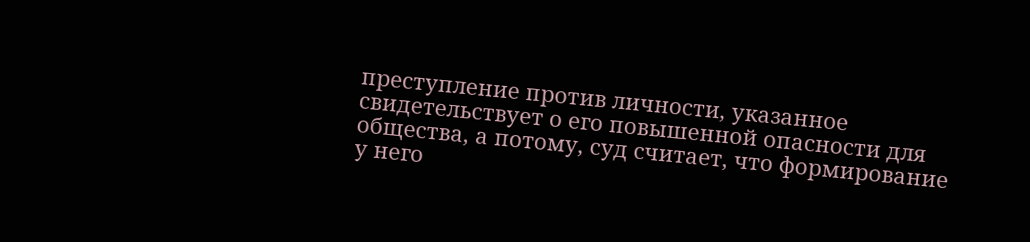преступление против личности, указанное свидетельствует о его повышенной опасности для общества, а потому, суд считает, что формирование у него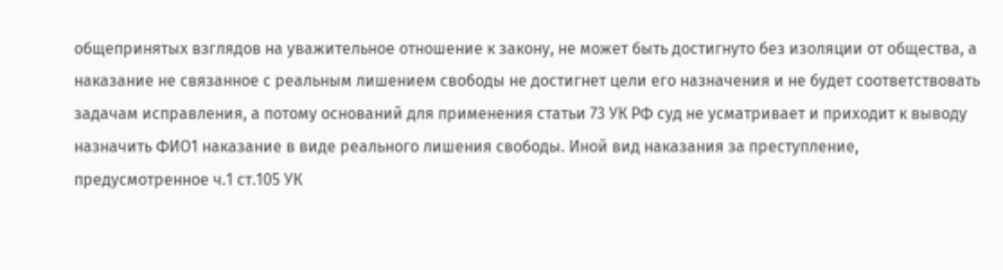общепринятых взглядов на уважительное отношение к закону, не может быть достигнуто без изоляции от общества, а наказание не связанное с реальным лишением свободы не достигнет цели его назначения и не будет соответствовать задачам исправления, а потому оснований для применения статьи 73 УК РФ суд не усматривает и приходит к выводу назначить ФИО1 наказание в виде реального лишения свободы. Иной вид наказания за преступление, предусмотренное ч.1 ст.105 УК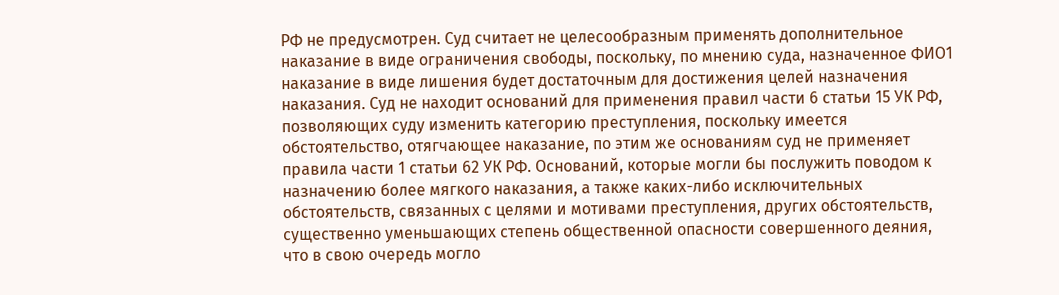РФ не предусмотрен. Суд считает не целесообразным применять дополнительное наказание в виде ограничения свободы, поскольку, по мнению суда, назначенное ФИО1 наказание в виде лишения будет достаточным для достижения целей назначения наказания. Суд не находит оснований для применения правил части 6 статьи 15 УК РФ, позволяющих суду изменить категорию преступления, поскольку имеется обстоятельство, отягчающее наказание, по этим же основаниям суд не применяет правила части 1 статьи 62 УК РФ. Оснований, которые могли бы послужить поводом к назначению более мягкого наказания, а также каких-либо исключительных обстоятельств, связанных с целями и мотивами преступления, других обстоятельств, существенно уменьшающих степень общественной опасности совершенного деяния, что в свою очередь могло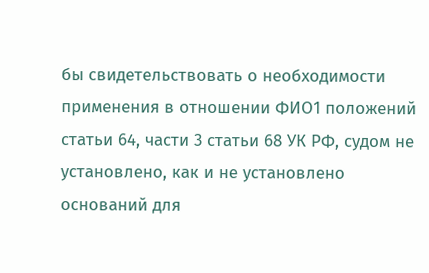бы свидетельствовать о необходимости применения в отношении ФИО1 положений статьи 64, части 3 статьи 68 УК РФ, судом не установлено, как и не установлено оснований для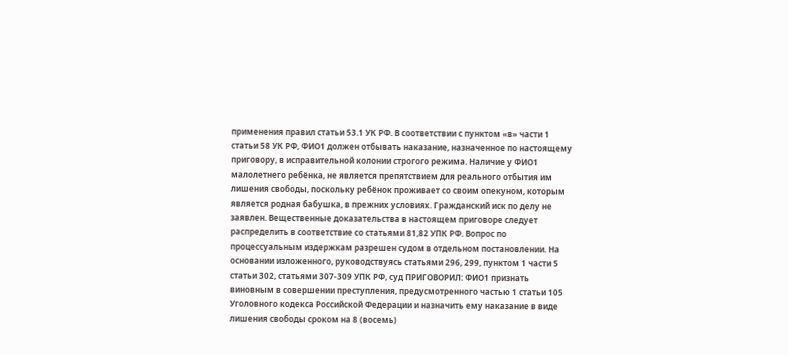применения правил статьи 53.1 УК РФ. В соответствии с пунктом «в» части 1 статьи 58 УК РФ, ФИО1 должен отбывать наказание, назначенное по настоящему приговору, в исправительной колонии строгого режима. Наличие у ФИО1 малолетнего ребёнка, не является препятствием для реального отбытия им лишения свободы, поскольку ребёнок проживает со своим опекуном, которым является родная бабушка, в прежних условиях. Гражданский иск по делу не заявлен. Вещественные доказательства в настоящем приговоре следует распределить в соответствие со статьями 81,82 УПК РФ. Вопрос по процессуальным издержкам разрешен судом в отдельном постановлении. На основании изложенного, руководствуясь статьями 296, 299, пунктом 1 части 5 статьи 302, статьями 307-309 УПК РФ, суд ПРИГОВОРИЛ: ФИО1 признать виновным в совершении преступления, предусмотренного частью 1 статьи 105 Уголовного кодекса Российской Федерации и назначить ему наказание в виде лишения свободы сроком на 8 (восемь)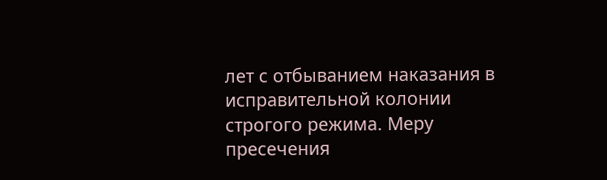лет с отбыванием наказания в исправительной колонии строгого режима. Меру пресечения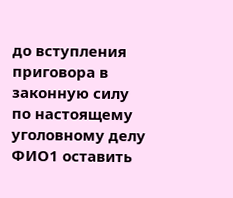до вступления приговора в законную силу по настоящему уголовному делу ФИО1 оставить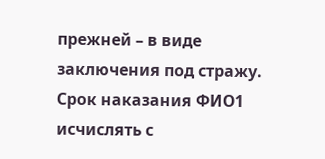прежней – в виде заключения под стражу. Срок наказания ФИО1 исчислять с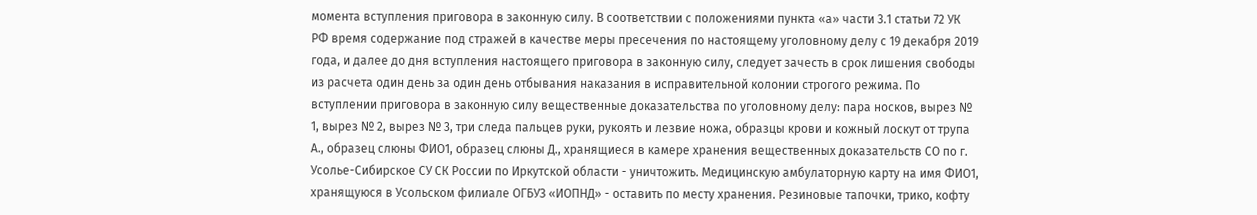момента вступления приговора в законную силу. В соответствии с положениями пункта «а» части 3.1 статьи 72 УК РФ время содержание под стражей в качестве меры пресечения по настоящему уголовному делу с 19 декабря 2019 года, и далее до дня вступления настоящего приговора в законную силу, следует зачесть в срок лишения свободы из расчета один день за один день отбывания наказания в исправительной колонии строгого режима. По вступлении приговора в законную силу вещественные доказательства по уголовному делу: пара носков, вырез № 1, вырез № 2, вырез № 3, три следа пальцев руки, рукоять и лезвие ножа, образцы крови и кожный лоскут от трупа А., образец слюны ФИО1, образец слюны Д., хранящиеся в камере хранения вещественных доказательств СО по г. Усолье-Сибирское СУ СК России по Иркутской области - уничтожить. Медицинскую амбулаторную карту на имя ФИО1, хранящуюся в Усольском филиале ОГБУЗ «ИОПНД» - оставить по месту хранения. Резиновые тапочки, трико, кофту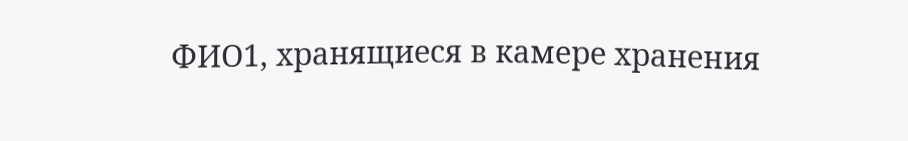ФИО1, хранящиеся в камере хранения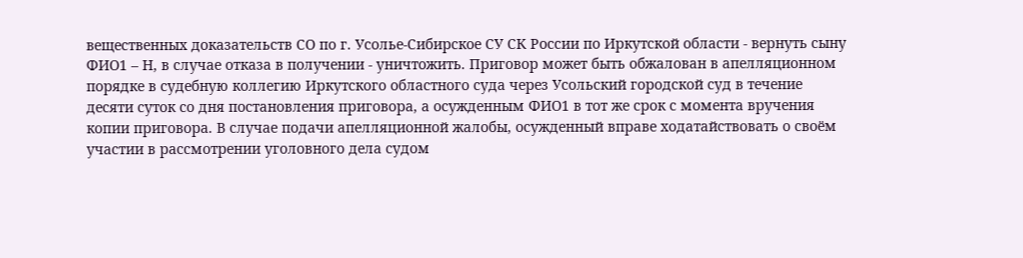вещественных доказательств СО по г. Усолье-Сибирское СУ СК России по Иркутской области - вернуть сыну ФИО1 – Н, в случае отказа в получении - уничтожить. Приговор может быть обжалован в апелляционном порядке в судебную коллегию Иркутского областного суда через Усольский городской суд в течение десяти суток со дня постановления приговора, а осужденным ФИО1 в тот же срок с момента вручения копии приговора. В случае подачи апелляционной жалобы, осужденный вправе ходатайствовать о своём участии в рассмотрении уголовного дела судом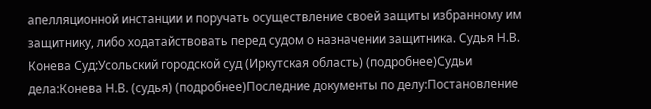апелляционной инстанции и поручать осуществление своей защиты избранному им защитнику, либо ходатайствовать перед судом о назначении защитника. Судья Н.В. Конева Суд:Усольский городской суд (Иркутская область) (подробнее)Судьи дела:Конева Н.В. (судья) (подробнее)Последние документы по делу:Постановление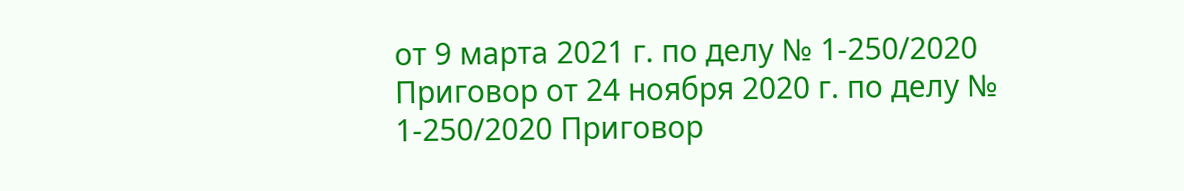от 9 марта 2021 г. по делу № 1-250/2020 Приговор от 24 ноября 2020 г. по делу № 1-250/2020 Приговор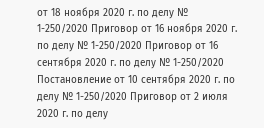от 18 ноября 2020 г. по делу № 1-250/2020 Приговор от 16 ноября 2020 г. по делу № 1-250/2020 Приговор от 16 сентября 2020 г. по делу № 1-250/2020 Постановление от 10 сентября 2020 г. по делу № 1-250/2020 Приговор от 2 июля 2020 г. по делу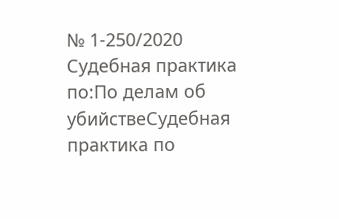№ 1-250/2020 Судебная практика по:По делам об убийствеСудебная практика по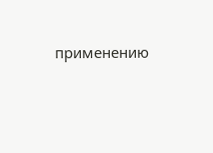применению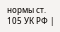нормы ст. 105 УК РФ |